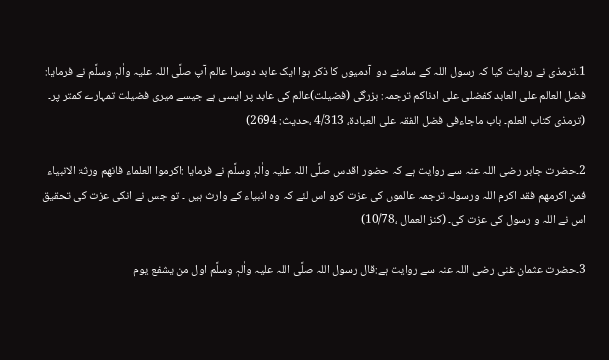1۔ترمذی نے روایت کیا کہ رسول اللہ کے سامنے دو  آدمیوں کا ذکر ہوا ایک عابد دوسرا عالم آپ صلَّی اللہ علیہ واٰلہٖ وسلَّم نے فرمایا: فضل العالم علی العابد کفضلی علی ادناکم ترجمہ: بزرگی (فضیلت)عالم کی عابد پر ایسی ہے جیسے میری فضیلت تمہارے کمتر پر۔ (ترمذی کتاب العلم۔ باب ماجاءفی فضل الفقہ علی العبادۃ، 4/313 ،حدیث: 2694)

2۔حضرت جابر رضی اللہ عنہ سے روایت ہے کہ حضور اقدس صلَّی اللہ علیہ واٰلہٖ وسلَّم نے فرمایا :اکرموا العلماء فانھم ورثۃ الانبیاء فمن اکرمھم فقد اکرم اللہ ورسولہ ترجمہ عالموں کی عزت کرو اس لئے کہ وہ انبیاء کے وارث ہیں ۔ تو جس نے انکی عزت کی تحقیق اس نے اللہ و رسول کی عزت کی۔ (کنز العمال ،10/78)

3۔حضرت عثمان غنی رضی اللہ عنہ سے روایت ہے:قال رسول اللہ صلَّی اللہ علیہ واٰلہٖ وسلَّم اول من یشفع یوم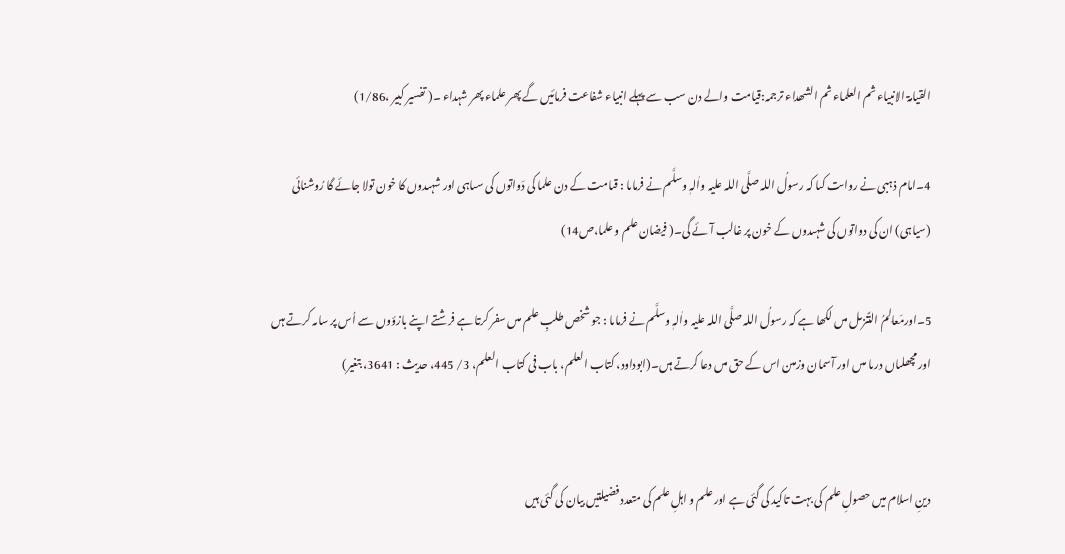القیامۃ الانبیاء ثم العلماء ثم الشھداء ترجمہ:قیامت والے دن سب سے پہلے انبیاء شفاعت فرمائیں گے پھر علماء پھر شہداء ۔( تفسیر کبیر ،1/86)

4۔امام ذہبى نے رواىت کىا کہ رسولُ اللہ صلَّی اللہ علیہ واٰلہٖ وسلَّم نے فرماىا : قىامت کے دن علما کى دَواتوں کى سىاہى اور شہىدوں کا خون تولا جائے گا رُوشنائی (سیاہی) ان کى دواتوں کى شہىدوں کے خون پر غالب آئے گى۔( فیضان علم و علما،ص14)

5۔اورمَعالِمُ التَّنزىل مىں لکھا ہے کہ رسولُ اللہ صلَّی اللہ علیہ واٰلہٖ وسلَّم نے فرماىا : جو شخص طلبِ علم مىں سفر کرتا ہے فرشتے اپنے بازؤوں سے اُس پر ساىہ کرتے ہىں اور مچھلىاں درىا مىں اور آسمان وزمىن اس کے حق مىں دعا کرتے ہىں۔(ابوداود، کتاب العلم، باب فی کتاب العلم، 3/ 445، حدیث : 3641، بتغیر)


دینِ اسلام میں حصولِ علم کی بہت تاکید کی گئی ہے اور علم و اہلِ علم کی متعدد فضیلتیں بیان کی گئی ہیں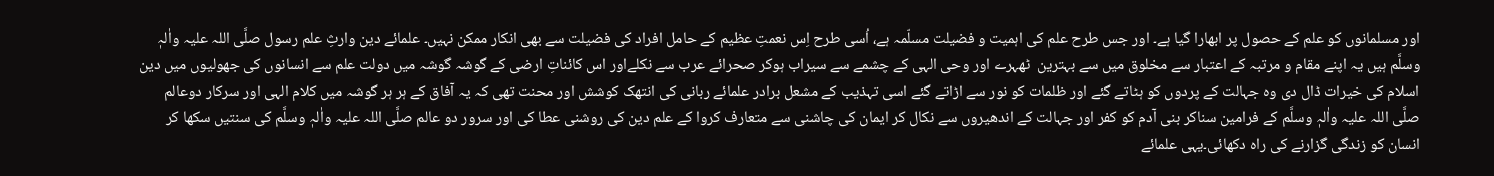اور مسلمانوں کو علم کے حصول پر ابھارا گیا ہے۔ اور جس طرح علم کی اہمیت و فضیلت مسلّمہ ہے، اُسی طرح اِس نعمتِ عظیم کے حامل افراد کی فضیلت سے بھی انکار ممکن نہیں۔ علمائے دین وارثِ علم رسول صلَّی اللہ علیہ واٰلہٖ وسلَّم ہیں یہ اپنے مقام و مرتبہ کے اعتبار سے مخلوق میں سے بہترین  ٹھہرے اور وحی الہی کے چشمے سے سیراب ہوکر صحرائے عرب سے نکلےاور اس کائناتِ ارضی کے گوشہ گوشہ میں دولت علم سے انسانوں کی جھولیوں میں دین اسلام کی خیرات ڈال دی وہ جہالت کے پردوں کو ہٹاتے گئے اور ظلمات کو نور سے اڑاتے گئے اسی تہذیب کے مشعل برادر علمائے ربانی کی انتھک کوشش اور محنت تھی کہ یہ آفاق کے ہر ہر گوشہ میں کلام الہی اور سرکار دوعالم صلَّی اللہ علیہ واٰلہٖ وسلَّم کے فرامین سناکر بنی آدم کو کفر اور جہالت کے اندھیروں سے نکال کر ایمان کی چاشنی سے متعارف کروا کے علم دین کی روشنی عطا کی اور سرور دو عالم صلَّی اللہ علیہ واٰلہٖ وسلَّم کی سنتیں سکھا کر انسان کو زندگی گزارنے کی راہ دکھائی۔یہی علمائے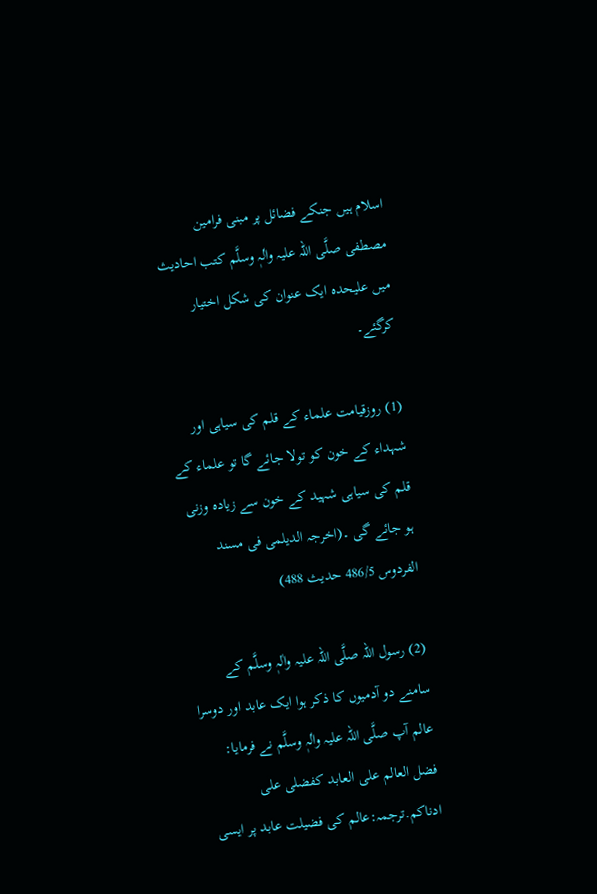اسلام ہیں جنکے فضائل پر مبنی فرامین مصطفی صلَّی اللہ علیہ واٰلہٖ وسلَّم کتب احادیث میں علیحدہ ایک عنوان کی شکل اختیار کرگئے۔

(1) روزقیامت علماء کے قلم کی سیاہی اور شہداء کے خون کو تولا جائے گا تو علماء کے قلم کی سیاہی شہید کے خون سے زیادہ وزنی ہو جائے گی ۔(اخرجہ الدیلمی فی مسند الفردوس 486/5 حدیث 488)

(2) رسول اللہ صلَّی اللہ علیہ واٰلہٖ وسلَّم کے سامنے دو آدمیوں کا ذکر ہوا ایک عابد اور دوسرا عالم آپ صلَّی اللہ علیہ واٰلہٖ وسلَّم نے فرمایا: فضل العالم علی العابد کفضلی علی ادناکم.ترجمہ:عالم کی فضیلت عابد پر ایسی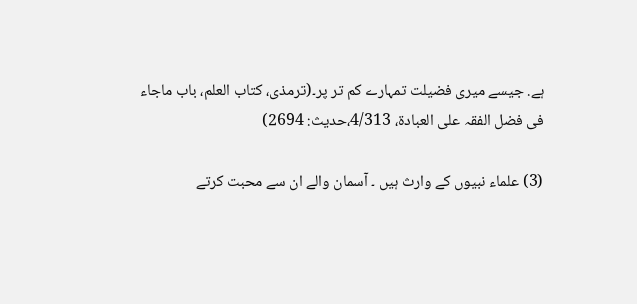ہے. جیسے میری فضیلت تمہارے کم تر پر۔(ترمذی، کتاب العلم، باب ماجاء فی فضل الفقہ علی العبادۃ، 4/313،حدیث: 2694)

(3) علماء نبیوں کے وارث ہیں ۔ آسمان والے ان سے محبت کرتے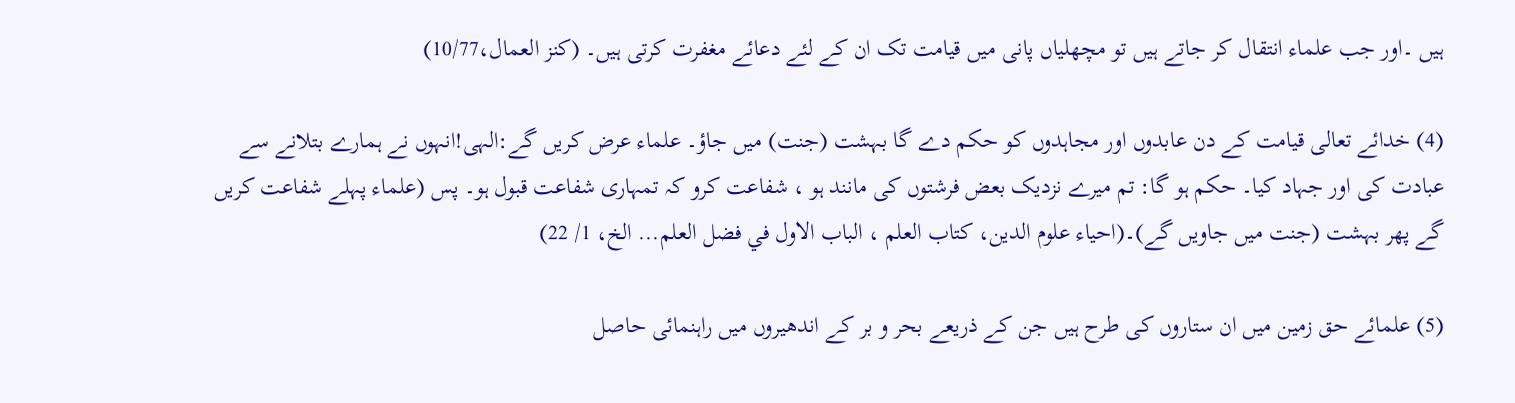ہیں ۔اور جب علماء انتقال کر جاتے ہیں تو مچھلیاں پانی میں قیامت تک ان کے لئے دعائے مغفرت کرتی ہیں۔ (کنز العمال،10/77)

(4) خدائے تعالی قیامت کے دن عابدوں اور مجاہدوں کو حکم دے گا بہشت (جنت) میں جاؤ۔ علماء عرض کریں گے:الہی!انہوں نے ہمارے بتلانے سے عبادت کی اور جہاد کیا۔ حکم ہو گا: تم میرے نزدیک بعض فرشتوں کی مانند ہو ، شفاعت کرو کہ تمہاری شفاعت قبول ہو۔ پس (علماء پہلے شفاعت کریں گے پھر بہشت (جنت میں جاویں گے)۔(احياء علوم الدين، كتاب العلم ، الباب الاول في فضل العلم... الخ، 1/ 22)

(5) علمائے حق زمین میں ان ستاروں کی طرح ہیں جن کے ذریعے بحر و بر کے اندھیروں میں راہنمائی حاصل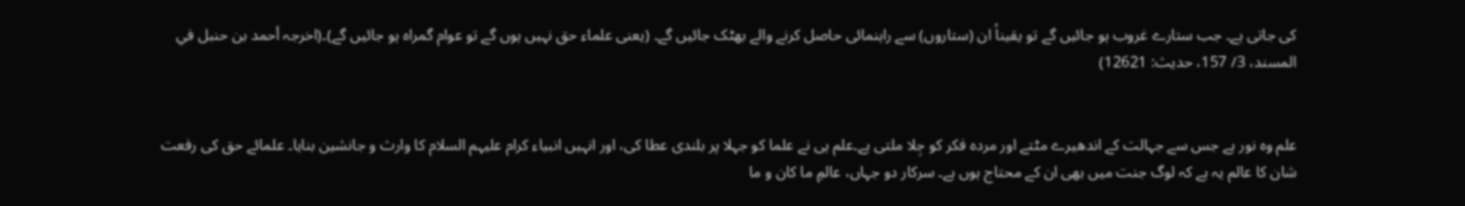کی جاتی ہے۔ جب ستارے غروب ہو جائیں گے تو یقیناً ان (ستاروں) سے راہنمائی حاصل کرنے والے بھٹک جائیں گے۔ (یعنی علماء حق نہیں ہوں گے تو عوام گمراہ ہو جائیں گے)۔(اخرجہ أحمد بن حنبل في المسند، 3/ 157، حدیث: 12621)


علم وہ نور ہے جس سے جہالت کے اندھیرے مٹتے اور مردہ فکر کو جِلا ملتی ہے۔علم ہی نے علما کو جہلا پر بلندی عطا کی، اور انہیں انبیاء کرام علیہم السلام کا وارث و جانشین بنایا۔ علمائے حق کی رفعت شان کا عالم یہ ہے کہ لوگ جنت میں بھی ان کے محتاج ہوں ہے۔ سرکار دو جہاں، عالمِ ما کان و ما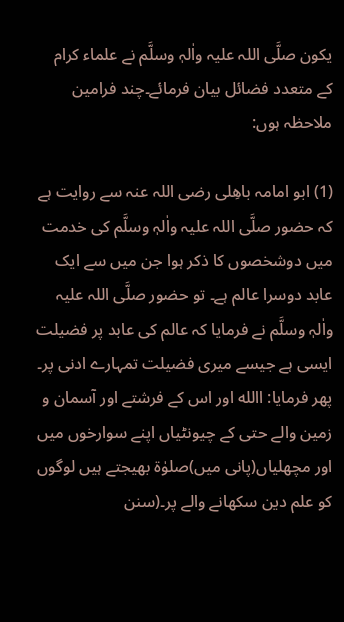یکون صلَّی اللہ علیہ واٰلہٖ وسلَّم نے علماء کرام کے متعدد فضائل بیان فرمائے۔چند فرامین ملاحظہ ہوں:

(1) ابو امامہ باهِلی رضى اللہ عنہ سے روایت ہے کہ حضور صلَّی اللہ علیہ واٰلہٖ وسلَّم کی خدمت میں دوشخصوں کا ذکر ہوا جن میں سے ایک عابد دوسرا عالم ہے۔ تو حضور صلَّی اللہ علیہ واٰلہٖ وسلَّم نے فرمایا کہ عالم کی عابد پر فضیلت ایسی ہے جیسے میری فضیلت تمہارے ادنی پر۔ پھر فرمایا: االله اور اس کے فرشتے اور آسمان و زمین والے حتی کے چیونٹیاں اپنے سوارخوں میں اور مچھلیاں(پانی میں)صلوٰۃ بھیجتے ہیں لوگوں کو علم دین سکھانے والے پر۔(سنن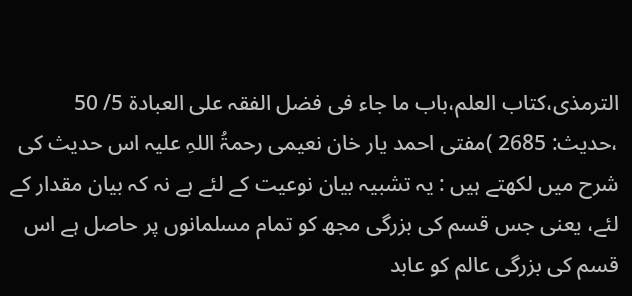الترمذی،کتاب العلم،باب ما جاء فی فضل الفقہ علی العبادۃ 5/ 50 ،حدیث: 2685 )مفتی احمد یار خان نعیمی رحمۃُ اللہِ علیہ اس حدیث کی شرح میں لکھتے ہیں : یہ تشبیہ بیان نوعیت کے لئے ہے نہ کہ بیان مقدار کے لئے، یعنی جس قسم کی بزرگی مجھ کو تمام مسلمانوں پر حاصل ہے اس قسم کی بزرگی عالم کو عابد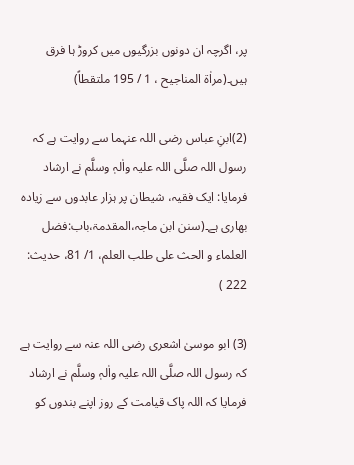پر، اگرچہ ان دونوں بزرگیوں میں کروڑ ہا فرق ہیں۔(مراٰۃ المناجیح ، 1 / 195 ملتقطاً)

(2)ابنِ عباس رضی اللہ عنہما سے روایت ہے کہ رسول اللہ صلَّی اللہ علیہ واٰلہٖ وسلَّم نے ارشاد فرمایا: ایک فقیہ، شیطان پر ہزار عابدوں سے زیادہ بھاری ہے۔(سنن ابن ماجہ،المقدمۃ،باب:فضل العلماء و الحث علی طلب العلم، 1/ 81، حدیث: 222 )

(3) ابو موسیٰ اشعری رضى اللہ عنہ سے روایت ہے کہ رسول اللہ صلَّی اللہ علیہ واٰلہٖ وسلَّم نے ارشاد فرمایا کہ اللہ پاک قیامت کے روز اپنے بندوں کو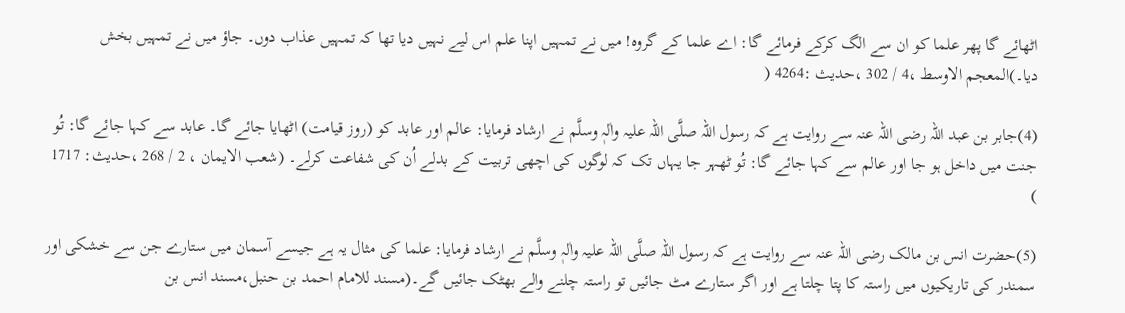اٹھائے گا پھر علما کو ان سے الگ کرکے فرمائے گا: اے علما کے گروہ! میں نے تمہیں اپنا علم اس لیے نہیں دیا تھا کہ تمہیں عذاب دوں۔ جاؤ میں نے تمہیں بخش دیا۔)المعجم الاوسط ،4 / 302 ،حدیث :4264 (

(4)جابر بن عبد اللہ رضی اللہ عنہ سے روایت ہے کہ رسول اللہ صلَّی اللہ علیہ واٰلہٖ وسلَّم نے ارشاد فرمایا: عالم اور عابد کو (روز قیامت) اٹھایا جائے گا۔ عابد سے کہا جائے گا: تُو جنت میں داخل ہو جا اور عالم سے کہا جائے گا: تُو ٹھہر جا یہاں تک کہ لوگوں کی اچھی تربیت کے بدلے اُن کی شفاعت کرلے۔ (شعب الایمان ، 2 / 268 ،حدیث: 1717 )

(5)حضرت انس بن مالک رضی اللہ عنہ سے روایت ہے کہ رسول اللہ صلَّی اللہ علیہ واٰلہٖ وسلَّم نے ارشاد فرمایا: علما کی مثال یہ ہے جیسے آسمان میں ستارے جن سے خشکی اور سمندر کی تاریکیوں میں راستہ کا پتا چلتا ہے اور اگر ستارے مٹ جائیں تو راستہ چلنے والے بھٹک جائیں گے۔(مسند للامام احمد بن حنبل،مسند انس بن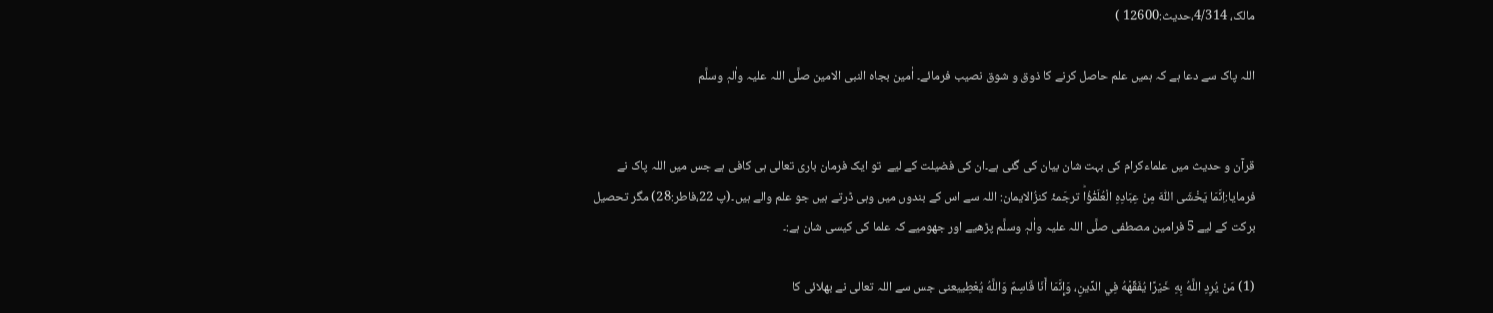مالک، 4/314،حدیث:12600 )

اللہ پاک سے دعا ہے کہ ہمیں علم حاصل کرنے کا ذوق و شوق نصیب فرمائے۔ اٰمین بجاہ النبی الامین صلَّی اللہ علیہ واٰلہٖ وسلَّم


قرآن و حدیث میں علماءکرام کی بہت شان بیان کی گئی ہے۔ان کی فضیلت کے لیے  تو ایک فرمان باری تعالی ہی کافی ہے جس میں اللہ پاک نے فرمایا:اِنَّمَا یَخْشَى اللّٰهَ مِنْ عِبَادِهِ الْعُلَمٰٓؤُاؕ ترجَمۂ کنزُالایمان: اللہ سے اس کے بندوں میں وہی ڈرتے ہیں جو علم والے ہیں۔(پ 22،فاطر:28) مگر تحصیل برکت کے لیے 5 فرامین مصطفی صلَّی اللہ علیہ واٰلہٖ وسلَّم پڑھیے اور جھومیے کہ علما کی کیسی شان ہے:۔

(1) مَنْ يُرِدِ اللَّهُ بِهِ خَيْرًا يُفَقِّهْهُ فِي الدِّينِ، وَإِنَّمَا أَنَا قَاسِمٌ وَاللَّهُ يُعْطِيیعنی جس سے اللہ تعالی نے بھلائی کا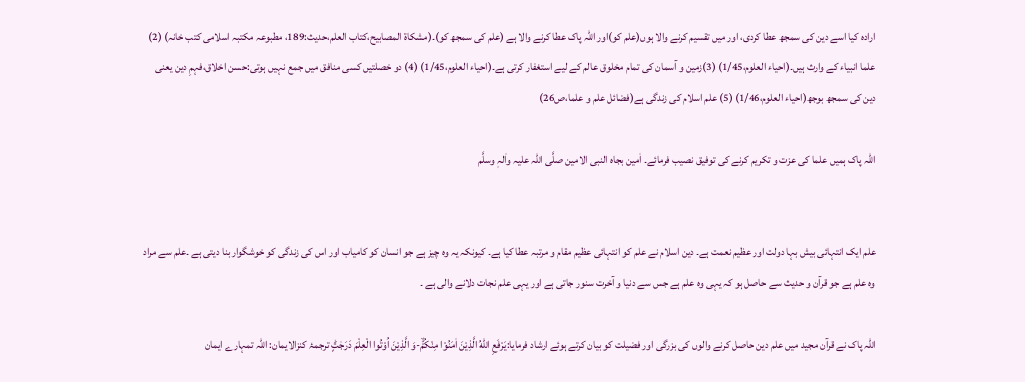ارادہ کیا اسے دین کی سمجھ عطا کردی، اور میں تقسیم کرنے والا ہوں(علم کو)اور اللہ پاک عطا کرنے والا ہے (علم کی سمجھ کو)۔(مشکاة المصابیح،کتاب العلم،حدیث:189، مطبوعہ مکتبہ اسلامی کتب خانہ) (2) علما انبیاء کے وارث ہیں۔(احیاء العلوم،1/45) (3)زمین و آسمان کی تمام مخلوق عالم کے لیے استغفار کرتی ہے۔(احیاء العلوم،1/45) (4) دو خصلتیں کسی منافق میں جمع نہیں ہوتی:حسن اخلاق،فہمِ دین یعنی دین کی سمجھ بوجھ(احیاء العلوم،1/46) (5) علم اسلام کی زندگی ہے(فضائل علم و علما،ص26)

اللہ پاک ہمیں علما کی عزت و تکریم کرنے کی توفیق نصیب فرمائے۔ اٰمین بجاہ النبی الامین صلَّی اللہ علیہ واٰلہٖ وسلَّم


علم ایک انتہائی بیش بہا دولت اور عظیم نعمت ہے۔ دین اسلام نے علم کو انتہائی عظیم مقام و مرتبہ عطا کیا ہے۔ کیونکہ یہ وہ چیز ہے جو انسان کو کامیاب اور اس کی زندگی کو خوشگوار بنا دیتی ہے ۔علم سے مراد وہ علم ہے جو قرآن و حدیث سے حاصل ہو کہ یہی وہ علم ہے جس سے دنیا و آخرت سنور جاتی ہے اور یہی علم نجات دلانے والی ہے ۔

اللہ پاک نے قرآن مجید میں علم دین حاصل کرنے والوں کی بزرگی اور فضیلت کو بیان کرتے ہوئے ارشاد فرمایا:یَرْفَعِ اللّٰهُ الَّذِیْنَ اٰمَنُوْا مِنْكُمْۙ-وَ الَّذِیْنَ اُوْتُوا الْعِلْمَ دَرَجٰتٍؕ ترجمۂ کنزالایمان: اللہ تمہارے ایمان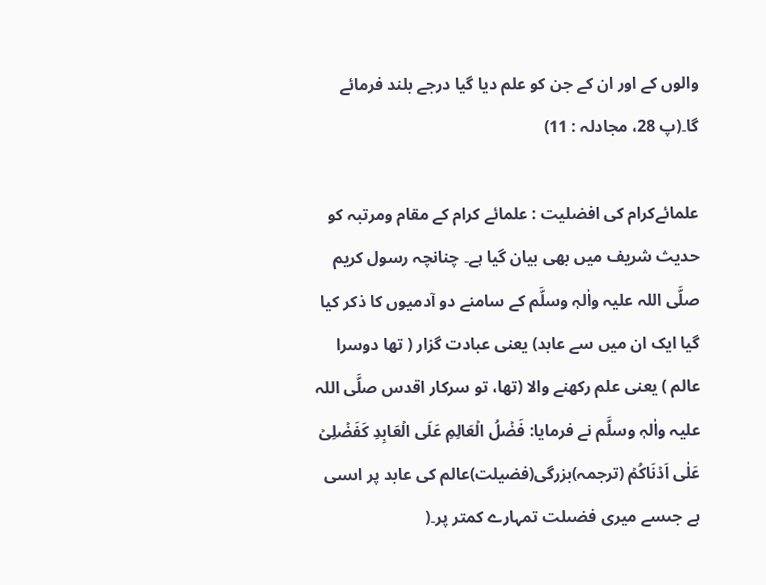والوں کے اور ان کے جن کو علم دیا گیا درجے بلند فرمائے گا۔(پ 28، مجادلہ : 11)

علمائےکرام کی افضلیت : علمائے کرام کے مقام ومرتبہ کو حدیث شریف میں بھی بیان گیا ہے۔ چنانچہ رسول کریم صلَّی اللہ علیہ واٰلہٖ وسلَّم کے سامنے دو آدمیوں کا ذکر کیا گیا ایک ان میں سے عابد) یعنی عبادت گزار ( تھا دوسرا عالم ) یعنی علم رکھنے والا (تھا، تو سرکار اقدس صلَّی اللہ علیہ واٰلہٖ وسلَّم نے فرمایا: فَضۡلُ الۡعَالِمِ عَلَى الۡعَابِدِ کَفَضۡلِىۡ عَلٰى اَدۡنَاکُمۡ (ترجمہ)بزرگى(فضیلت)عالم کى عابد پر اىسى ہے جىسے میری فضىلت تمہارے کمتر پر۔(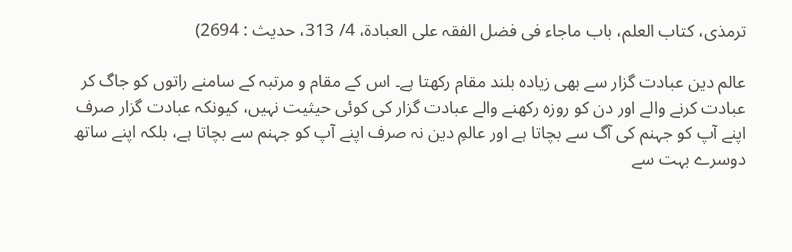ترمذی، کتاب العلم، باب ماجاء فی فضل الفقہ علی العبادة، 4/ 313، حدیث : 2694)

عالم دین عبادت گزار سے بھی زیادہ بلند مقام رکھتا ہے۔ اس کے مقام و مرتبہ کے سامنے راتوں کو جاگ کر عبادت کرنے والے اور دن کو روزہ رکھنے والے عبادت گزار کی کوئی حیثیت نہیں، کیونکہ عبادت گزار صرف اپنے آپ کو جہنم کی آگ سے بچاتا ہے اور عالمِ دین نہ صرف اپنے آپ کو جہنم سے بچاتا ہے، بلکہ اپنے ساتھ دوسرے بہت سے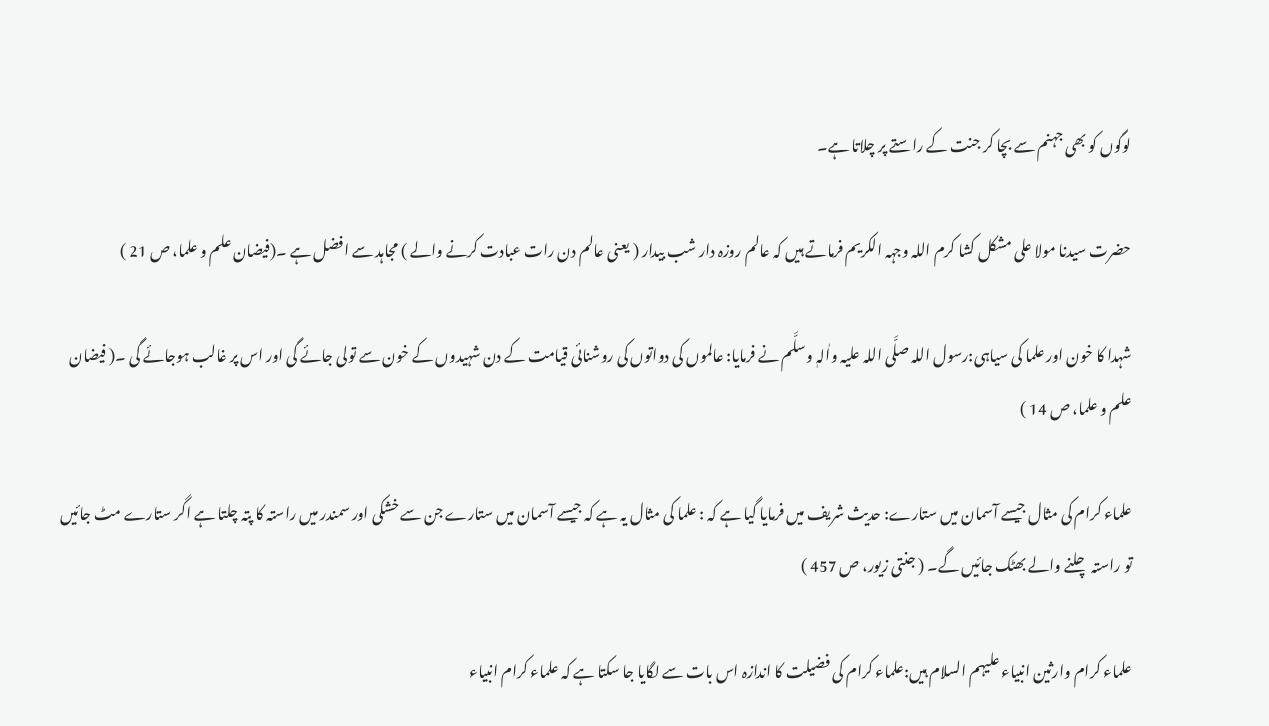لوگوں کو بھی جہنم سے بچا کر جنت کے راستے پر چلاتا ہے۔

حضرت سیدنا مولا علی مشکل کشا کرم اللہ وجہہ الکریم فرماتے ہیں کہ عالم روزہ دار شب بیدار ( یعنی عالم دن رات عبادت کرنے والے ) مجاہد سے افضل ہے ۔(فیضان علم و علما، ص 21 )

شہدا کا خون اور علما کی سیاہی:رسول اللہ صلَّی اللہ علیہ واٰلہٖ وسلَّم نے فرمایا: عالموں کی دواتوں کی روشنائی قیامت کے دن شہیدوں کے خون سے تولی جائے گی اور اس پر غالب ہوجائے گی ۔( فیضان علم و علما، ص 14 )

علماء کرام کی مثال جیسے آسمان میں ستارے: حدیث شریف میں فرمایا گیا ہے کہ : علما کی مثال یہ ہے کہ جیسے آسمان میں ستارے جن سے خشکی اور سمندر میں راستہ کا پتہ چلتا ہے اگر ستارے مٹ جائیں تو راستہ چلنے والے بھٹک جائیں گے۔ ( جنتی زیور، ص 457 )

علماء کرام وارثین انبیاء علیہم السلام ہیں:علماء کرام کی فضیلت کا اندازہ اس بات سے لگایا جا سکتا ہے کہ علماء کرام انبیاء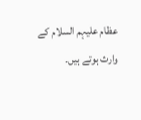عظام علیہم السلام کے وارث ہوتے ہیں۔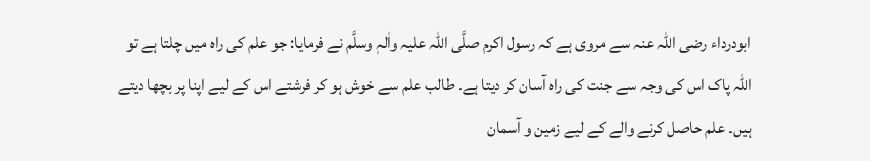ابودرداء رضی اللہ عنہ سے مروی ہے کہ رسول اکرم صلَّی اللہ علیہ واٰلہٖ وسلَّم نے فرمایا: جو علم کی راہ میں چلتا ہے تو اللہ پاک اس کی وجہ سے جنت کی راہ آسان کر دیتا ہے۔ طالب علم سے خوش ہو کر فرشتے اس کے لیے اپنا پر بچھا دیتے ہیں۔ علم حاصل کرنے والے کے لیے زمین و آسمان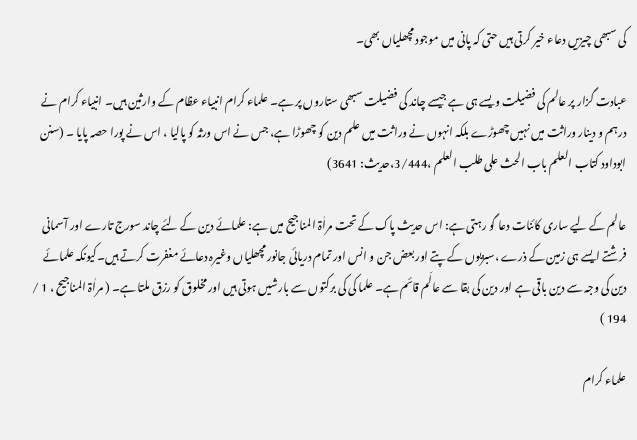کی سبھی چیزیں دعاء خیر کرتی ہیں حتی کہ پانی میں موجود مچھلیاں بھی۔

عبادت گزار پر عالم کی فضیلت ویسے ہی ہے جیسے چاند کی فضیلت سبھی ستاروں پر ہے۔ علماء کرام انبیاء عظام کے وارثین ہیں۔ انبیاء کرام نے درہم و دینار وراثت میں نہیں چھوڑے بلکہ انہوں نے وراثت میں علم دین کو چھوڑا ہے، جس نے اس ورثہ کو پالیا ، اس نے پورا حصہ پایا ۔ (سنن ابوداود کتاب العلم باب الحث علی طلب العلم ،3/444،حدیث: 3641)

عالم کے لیے ساری کائنات دعا گو رہتی ہے: اس حدیث پاک کے تحت مراٰۃ المناجیح میں ہے: علمائے دین کے لئے چاند سورج تارے اور آسمانی فرشتے ایسے ہی زمین کے ذرے ،سبزیوں کے پتے اور بعض جن و انس اور تمام دریائی جانور مچھلیاں وغیرہ دعائے مغفرت کرتے ہیں۔کیونکہ علمائے دین کی وجہ سے دین باقی ہے اور دین کی بقا سے عالَم قائم ہے۔ علما کی کی برکتوں سے بارشیں ہوتی ہیں اور مخلوق کو رزق ملتا ہے۔ ( مراٰۃ المناجیح ، 1 / 194 )

علماء کرام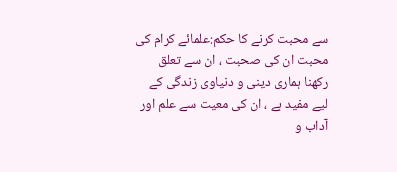سے محبت کرنے کا حکم:علمائے کرام کی محبت ان کی صحبت ، ان سے تعلق رکھنا ہماری دینی و دنیاوی زندگی کے لیے مفید ہے ، ان کی معیت سے علم اور آداب و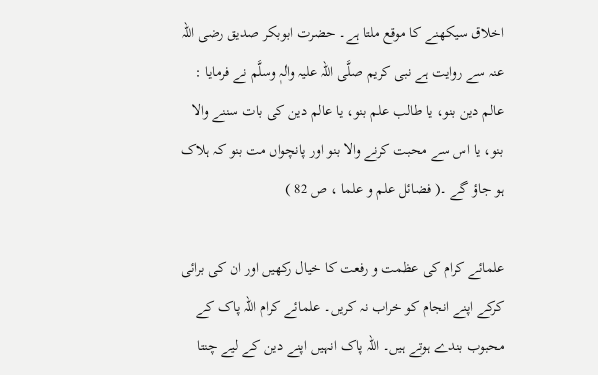اخلاق سیکھنے کا موقع ملتا ہے۔ حضرت ابوبکر صدیق رضی اللہ عنہ سے روایت ہے نبی کریم صلَّی اللہ علیہ واٰلہٖ وسلَّم نے فرمایا : عالم دین بنو، یا طالب علم بنو، یا عالم دین کی بات سننے والا بنو، یا اس سے محبت کرنے والا بنو اور پانچواں مت بنو کہ ہلاک ہو جاؤ گے ۔( فضائل علم و علما ، ص 82 )

علمائے کرام کی عظمت و رفعت کا خیال رکھیں اور ان کی برائی کرکے اپنے انجام کو خراب نہ کریں۔ علمائے کرام اللہ پاک کے محبوب بندے ہوتے ہیں۔ اللہ پاک انہیں اپنے دین کے لیے چنتا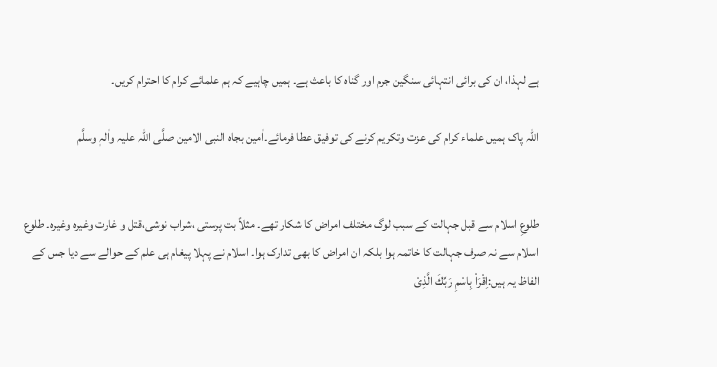ہے لہذا، ان کی برائی انتہائی سنگین جرم اور گناہ کا باعث ہے۔ ہمیں چاہیے کہ ہم علمائے کرام کا احترام کریں۔

اللہ پاک ہمیں علماء کرام کی عزت وتکریم کرنے کی توفیق عطا فرمائے۔اٰمین بجاہ النبی الامین صلَّی اللہ علیہ واٰلہٖ وسلَّم


طلوعِ اسلام سے قبل جہالت کے سبب لوگ مختلف امراض کا شکار تھے۔ مثلاً بت پرستی ،شراب نوشی،قتل و غارت وغیرہ وغیرہ۔ طلوع اسلام سے نہ صرف جہالت کا خاتمہ ہوا بلکہ ان امراض کا بھی تدارک ہوا۔ اسلام نے پہلا پیغام ہی علم کے حوالے سے دیا جس کے الفاظ یہ ہیں:اِقْرَاْ بِاسْمِ رَبِّكَ الَّذِیْ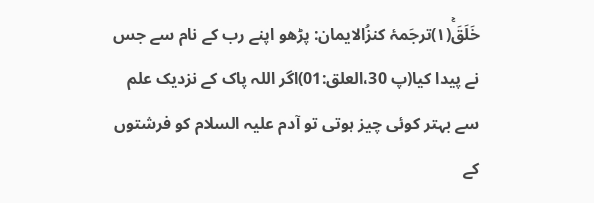خَلَقَۚ(۱)ترجَمۂ کنزُالایمان: پڑھو اپنے رب کے نام سے جس نے پیدا کیا(پ 30،العلق:01)اگر اللہ پاک کے نزدیک علم سے بہتر کوئی چیز ہوتی تو آدم علیہ السلام کو فرشتوں کے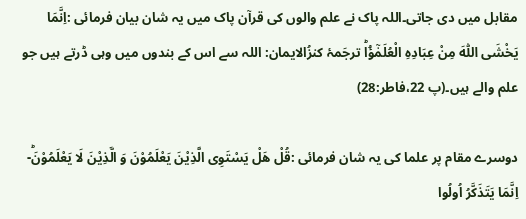مقابل میں دی جاتی۔اللہ پاک نے علم والوں کی قرآن پاک میں یہ شان بیان فرمائی :اِنَّمَا یَخْشَى اللّٰهَ مِنْ عِبَادِهِ الْعُلَمٰٓؤُاؕ ترجَمۂ کنزُالایمان: اللہ سے اس کے بندوں میں وہی ڈرتے ہیں جو علم والے ہیں۔(پ 22،فاطر:28)

دوسرے مقام پر علما کی یہ شان فرمائی :قُلْ هَلْ یَسْتَوِی الَّذِیْنَ یَعْلَمُوْنَ وَ الَّذِیْنَ لَا یَعْلَمُوْنَؕ-اِنَّمَا یَتَذَكَّرُ اُولُوا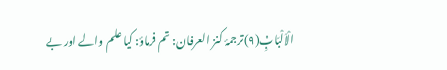الْاَلْبَابِ۠(۹)ترجمۂ کنز العرفان: تم فرماؤ: کیا علم والے اور بے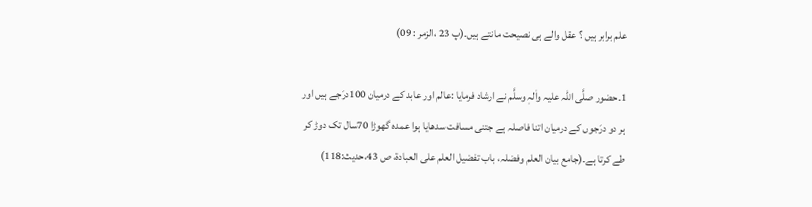علم برابر ہیں ؟ عقل والے ہی نصیحت مانتے ہیں۔(پ 23 ،الزمر : 09)

1۔حضور صلَّی اللہ علیہ واٰلہٖ وسلَّم نے ارشاد فرمایا :عالم اور عابد کے درمیان 100درَجے ہیں اور ہر دو درَجوں کے درمیان اتنا فاصلہ ہے جتنی مسافت سدھایا ہوا عمدہ گھوڑا 70سال تک دوڑ کر طے کرتا ہے۔(جامع بیان العلم وفضلہ، باب تفضیل العلم علی العبادۃ، ص 43،حدیث:118)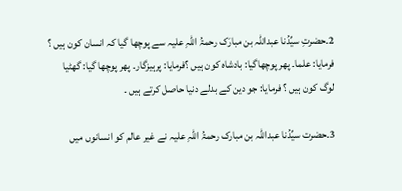2۔حضرتِ سیِّدُنا عبداللہ بن مبارَک رحمۃُ اللہِ علیہ سے پوچھا گیا کہ انسان کون ہیں ؟ فرمایا: علما۔ پھر پوچھاگیا: بادشاہ کون ہیں ؟فرمایا: پرہیزگار۔ پھر پوچھا گیا: گھٹیا لوگ کون ہیں ؟ فرمایا: جو دین کے بدلے دنیا حاصل کرتے ہیں ۔

3۔حضرت سیِّدُنا عبداللہ بن مبارک رحمۃُ اللہِ علیہ نے غیر عالم کو انسانوں میں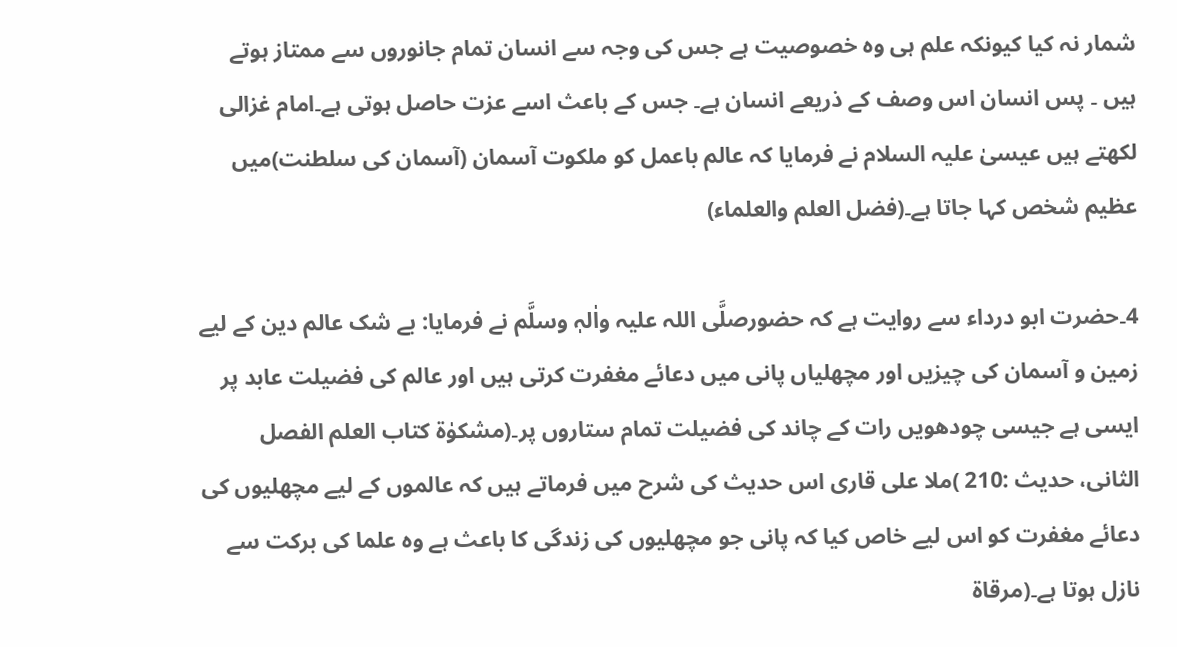شمار نہ کیا کیونکہ علم ہی وہ خصوصیت ہے جس کی وجہ سے انسان تمام جانوروں سے ممتاز ہوتے ہیں ۔ پس انسان اس وصف کے ذریعے انسان ہے۔ جس کے باعث اسے عزت حاصل ہوتی ہے۔امام غزالی لکھتے ہیں عیسیٰ علیہ السلام نے فرمایا کہ عالم باعمل کو ملکوت آسمان (آسمان کی سلطنت)میں عظیم شخص کہا جاتا ہے۔(فضل العلم والعلماء)

4۔حضرت ابو درداء سے روایت ہے کہ حضورصلَّی اللہ علیہ واٰلہٖ وسلَّم نے فرمایا: بے شک عالم دین کے لیے زمین و آسمان کی چیزیں اور مچھلیاں پانی میں دعائے مغفرت کرتی ہیں اور عالم کی فضیلت عابد پر ایسی ہے جیسی چودھویں رات کے چاند کی فضیلت تمام ستاروں پر۔(مشکوٰۃ کتاب العلم الفصل الثانی، حدیث :210 )ملا علی قاری اس حدیث کی شرح میں فرماتے ہیں کہ عالموں کے لیے مچھلیوں کی دعائے مغفرت کو اس لیے خاص کیا کہ پانی جو مچھلیوں کی زندگی کا باعث ہے وہ علما کی برکت سے نازل ہوتا ہے۔(مرقاۃ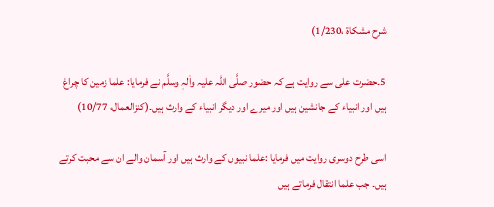شرح مشکاۃ ،1/230)

5۔حضرت علی سے روایت ہے کہ حضور صلَّی اللہ علیہ واٰلہٖ وسلَّم نے فرمایا: علما زمین کا چراغ ہیں اور انبیاء کے جانشین ہیں اور میرے اور دیگر انبیاء کے وارث ہیں۔(کنزالعمال، 10/77)

اسی طرح دوسری روایت میں فرمایا :علما نبیوں کے وارث ہیں اور آسمان والے ان سے محبت کرتے ہیں۔ جب علما انتقال فرماتے ہیں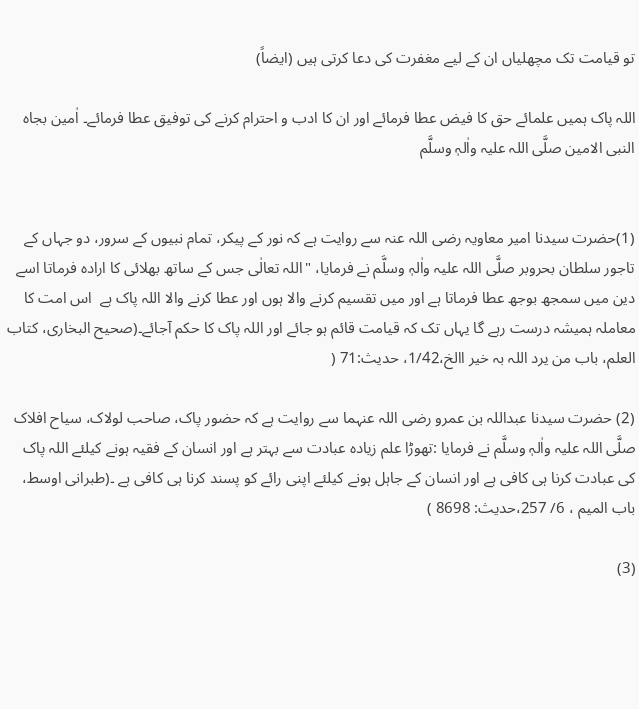تو قیامت تک مچھلیاں ان کے لیے مغفرت کی دعا کرتی ہیں (ایضاً)

اللہ پاک ہمیں علمائے حق کا فیض عطا فرمائے اور ان کا ادب و احترام کرنے کی توفیق عطا فرمائے۔ اٰمین بجاہ النبی الامین صلَّی اللہ علیہ واٰلہٖ وسلَّم


(1)حضرت سیدنا امیر معاویہ رضی اللہ عنہ سے روایت ہے کہ نور کے پیکر، تمام نبیوں کے سرور، دو جہاں کے تاجور سلطان بحروبر صلَّی اللہ علیہ واٰلہٖ وسلَّم نے فرمایا، "اللہ تعالٰی جس کے ساتھ بھلائی کا ارادہ فرماتا اسے دین میں سمجھ بوجھ عطا فرماتا ہے اور میں تقسیم کرنے والا ہوں اور عطا کرنے والا اللہ پاک ہے  اس امت کا معاملہ ہمیشہ درست رہے گا یہاں تک کہ قیامت قائم ہو جائے اور اللہ پاک کا حکم آجائے۔(صحیح البخاری، کتاب العلم، باب من یرد اللہ بہ خیر االخ،1/42، حدیث:71 (

(2) حضرت سیدنا عبداللہ بن عمرو رضی اللہ عنہما سے روایت ہے کہ حضور پاک، صاحب لولاک، سیاح افلاک صلَّی اللہ علیہ واٰلہٖ وسلَّم نے فرمایا :تھوڑا علم زیادہ عبادت سے بہتر ہے اور انسان کے فقیہ ہونے کیلئے اللہ پاک کی عبادت کرنا ہی کافی ہے اور انسان کے جاہل ہونے کیلئے اپنی رائے کو پسند کرنا ہی کافی ہے ۔(طبرانی اوسط، باب المیم ، 6/ 257،حدیث: 8698 )

(3)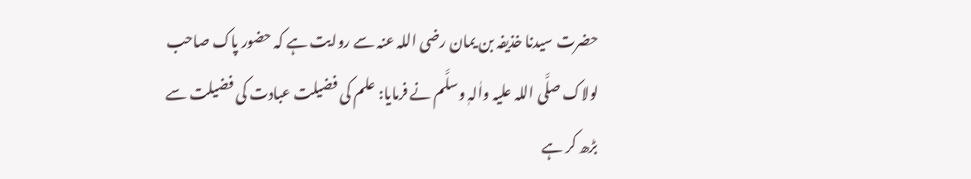حضرت سیدنا خذیفہ بن یمان رضی اللہ عنہ سے روایت ہے کہ حضور پاک صاحب لولاک صلَّی اللہ علیہ واٰلہٖ وسلَّم نے فرمایا: علم کی فضیلت عبادت کی فضیلت سے بڑھ کر ہے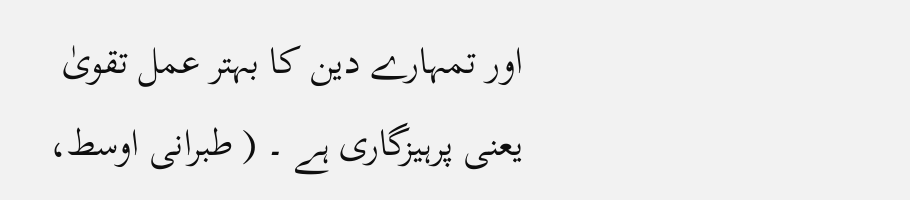اور تمہارے دین کا بہتر عمل تقویٰ یعنی پرہیزگاری ہے ۔ ( طبرانی اوسط،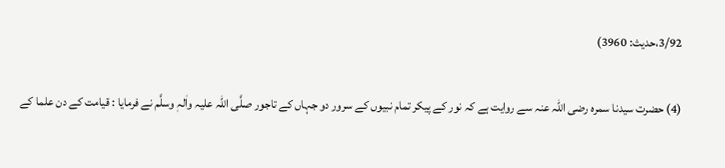3/92،حدیث: 3960)

(4) حضرت سیدنا سمرہ رضی اللہ عنہ سے روایت ہے کہ نور کے پیکر تمام نبیوں کے سرور دو جہاں کے تاجور صلَّی اللہ علیہ واٰلہٖ وسلَّم نے فرمایا : قیامت کے دن علما کے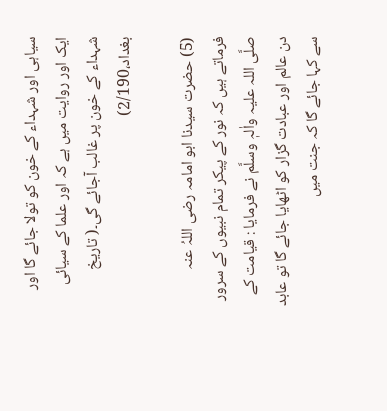سیاہی اور شہداء کے خون کو تولا جائے گا اور ایک اور روایت میں ہے کہ اور علما کے سیائی شہداء کے خون پر غالب آجائے گی۔( تاریخ بغداد،2/190)

(5) حضرت سیدنا ابو امامہ رضی اللہُ عنہ فرماتے ہیں کہ نور کے پیکر تمام نبیوں کے سرور صلَّی اللہ علیہ واٰلہٖ وسلَّم نے فرمایا : قیامت کے دن عالم اور عبادت گزار کو اٹھایا جائے گا تو عابد سے کہا جائے گا کہ جنت میں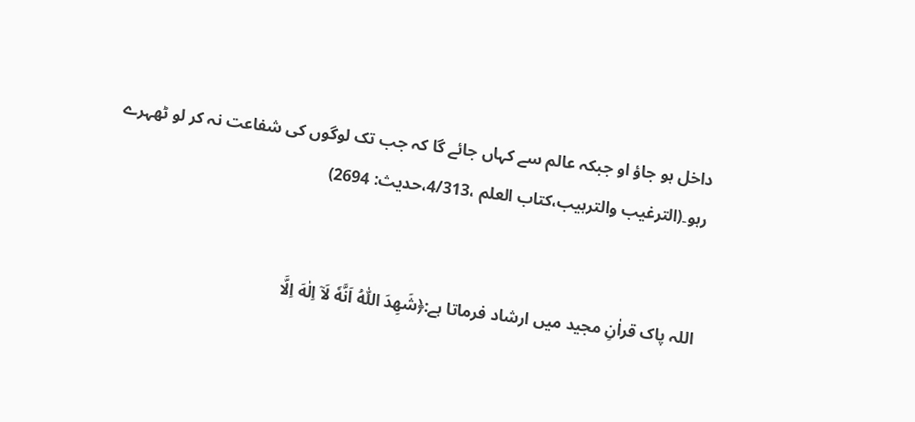داخل ہو جاؤ او جبکہ عالم سے کہاں جائے گا کہ جب تک لوگوں کی شفاعت نہ کر لو ٹھہرے رہو۔(الترغیب والترہیب،کتاب العلم ،4/313،حدیث: 2694)


اللہ پاک قراٰنِ مجید میں ارشاد فرماتا ہے:﴿شَهِدَ اللّٰهُ اَنَّهٗ لَاۤ اِلٰهَ اِلَّا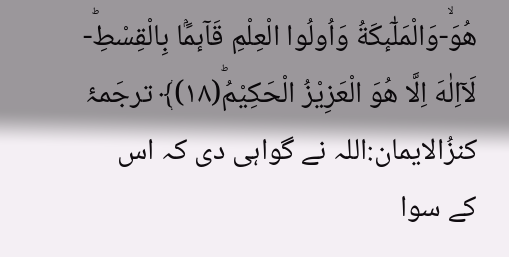هُوَۙ-وَالْمَلٰٓىٕكَةُ وَاُولُوا الْعِلْمِ قَآىٕمًۢا بِالْقِسْطِؕ-لَاۤاِلٰهَ اِلَّا هُوَ الْعَزِیْزُ الْحَكِیْمُؕ(۱۸)﴾ ترجَمۂ کنزُالایمان:اللہ نے گواہی دی کہ اس کے سوا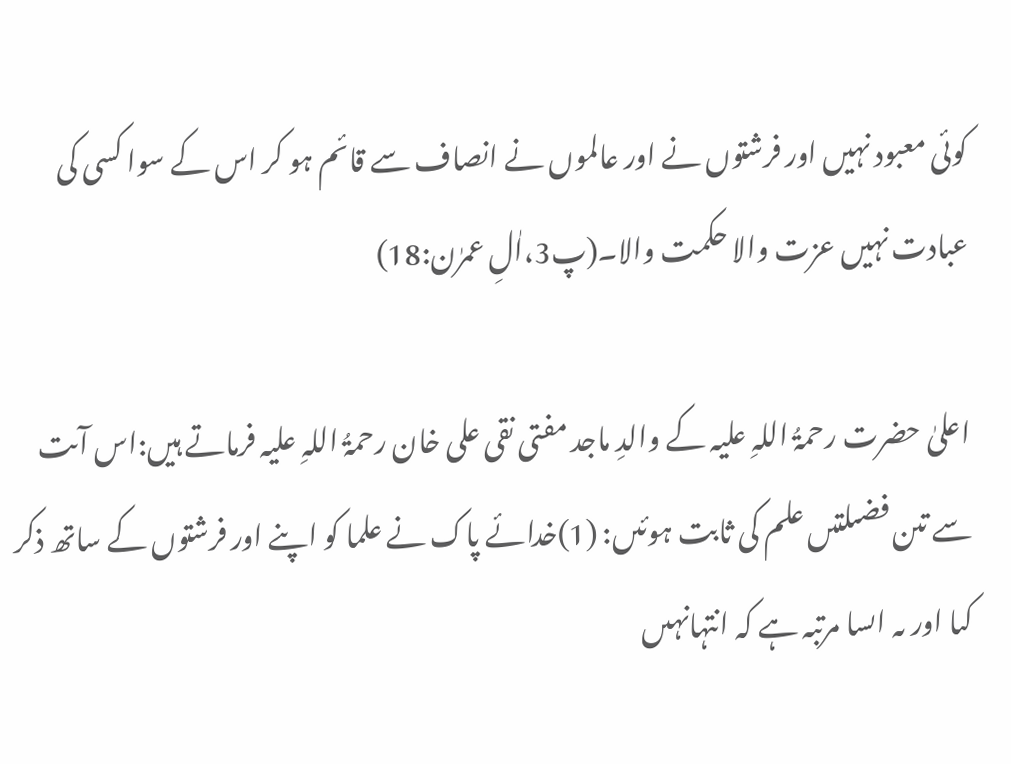کوئی معبود نہیں اور فرشتوں نے اور عالموں نے انصاف سے قائم ہو کر اس کے سوا کسی کی عبادت نہیں عزت والا حکمت والا۔(پ3،اٰلِ عمرٰن:18)

اعلیٰ حضرت رحمۃُ اللہِ علیہ کے والدِ ماجد مفتی نقی علی خان رحمۃُ اللہِ علیہ فرماتے ہیں:اس آىت سے تىن فضىلتىں علم کى ثابت ہوئىں: (1)خدائے پاک نے علما کو اپنے اور فرشتوں کے ساتھ ذکر کىا اور ىہ اىسا مرتبہ ہے کہ انتہانہىں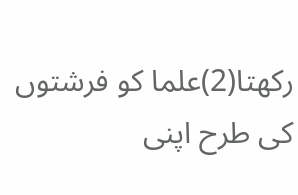رکھتا(2)علما کو فرشتوں کى طرح اپنی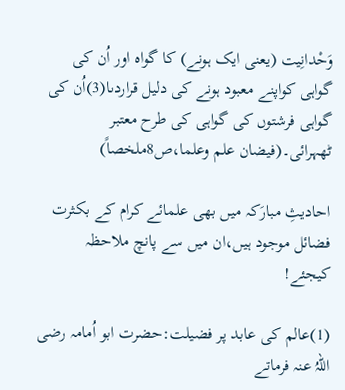وَحْدانِیت (یعنی ایک ہونے) کا گواہ اور اُن کى گواہى کواپنے معبود ہونے کی دلیل قراردىا(3)اُن کى گواہى فرشتوں کی گواہی کی طرح معتبر ٹھہرائى۔(فیضان علم وعلما،ص8ملخصاً)

احادیثِ مبارَکہ میں بھی علمائے کرام کے بکثرت فضائل موجود ہیں،ان میں سے پانچ ملاحظہ کیجئے!

(1)عالم کی عابد پر فضیلت:حضرت ابو اُمامہ رضی اللہُ عنہ فرماتے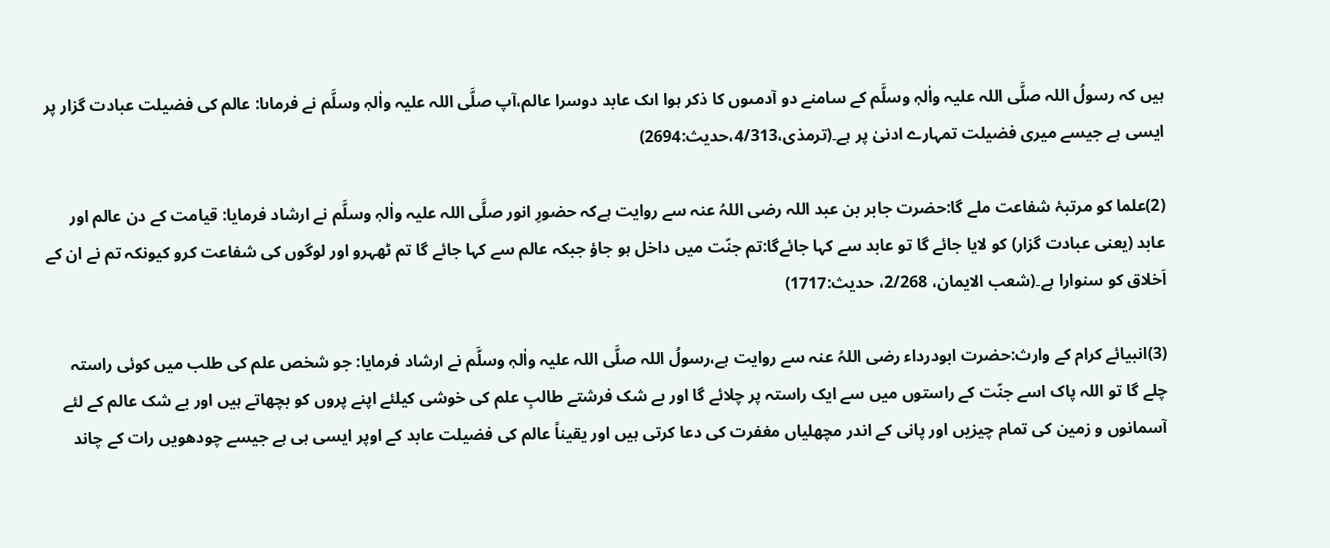ہیں کہ رسولُ اللہ صلَّی اللہ علیہ واٰلہٖ وسلَّم کے سامنے دو آدمىوں کا ذکر ہوا اىک عابد دوسرا عالم،آپ صلَّی اللہ علیہ واٰلہٖ وسلَّم نے فرماىا: عالم کی فضیلت عبادت گزار پر ایسی ہے جیسے میری فضیلت تمہارے ادنیٰ پر ہے۔(ترمذی،4/313،حدیث:2694)

(2)علما کو مرتبۂ شفاعت ملے گا:حضرت جابر بن عبد اللہ رضی اللہُ عنہ سے روایت ہےکہ حضورِ انور صلَّی اللہ علیہ واٰلہٖ وسلَّم نے ارشاد فرمایا: قیامت کے دن عالم اور عابد (یعنی عبادت گزار) کو لایا جائے گا تو عابد سے کہا جائےگا:تم جنّت میں داخل ہو جاؤ جبکہ عالم سے کہا جائے گا تم ٹھہرو اور لوگوں کی شفاعت کرو کیونکہ تم نے ان کے اَخلاق کو سنوارا ہے۔(شعب الایمان، 2/268، حدیث:1717)

(3)انبیائے کرام کے وارث:حضرت ابودرداء رضی اللہُ عنہ سے روایت ہے،رسولُ اللہ صلَّی اللہ علیہ واٰلہٖ وسلَّم نے ارشاد فرمایا: جو شخص علم کی طلب میں کوئی راستہ چلے گا تو اللہ پاک اسے جنّت کے راستوں میں سے ایک راستہ پر چلائے گا اور بے شک فرشتے طالبِ علم کی خوشی کیلئے اپنے پروں کو بچھاتے ہیں اور بے شک عالم کے لئے آسمانوں و زمین کی تمام چیزیں اور پانی کے اندر مچھلیاں مغفرت کی دعا کرتی ہیں اور یقیناً عالم کی فضیلت عابد کے اوپر ایسی ہی ہے جیسے چودھویں رات کے چاند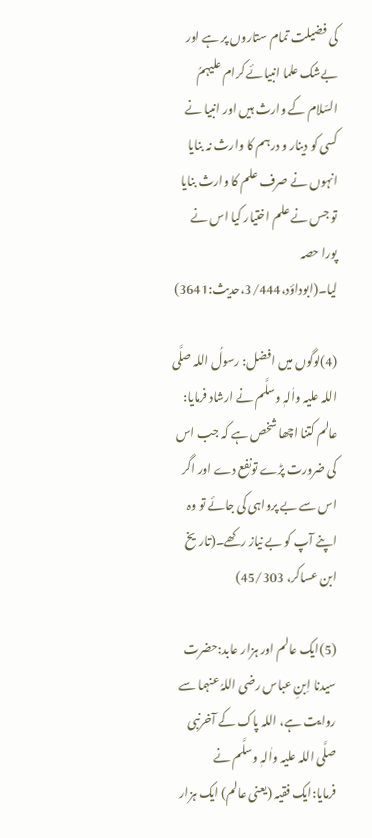کی فضیلت تمام ستاروں پر ہے اور بےشک علما انبیائے کرام علیہمُ السّلام کے وارث ہیں اور انبیا نے کسی کو دینار و درہم کا وارث نہ بنایا انہوں نے صرف علم کا وارث بنایا تو جس نے علم اختیار کیا اس نے پورا حصہ لیا۔(ابوداؤد،3/444،حدیث:3641)

(4)لوگوں میں افضل: رسولُ اللہ صلَّی اللہ علیہ واٰلہٖ وسلَّم نے ارشاد فرمایا: عالم کتنا اچھا شخص ہے کہ جب اس کی ضرورت پڑے تونفع دے اور اگر اس سے بے پرواہی کی جائے تو وہ اپنے آپ کو بے نیاز رکھے۔(تاریخ ابن عساکر، 45/303)

(5)ایک عالم اور ہزار عابد:حضرت سیدنا اِبنِ عباس رضی اللہُ عنہما سے روایت ہے، اللہ پاک کے آخرنبی صلَّی اللہ علیہ واٰلہٖ وسلَّم نے فرمایا:ایک فقیہ (یعنی عالم) ایک ہزار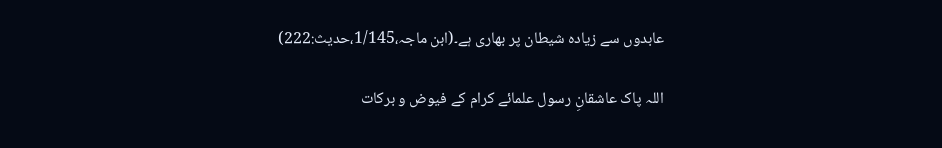عابدوں سے زیادہ شیطان پر بھاری ہے۔(ابن ماجہ،1/145،حدیث:222)

اللہ پاک عاشقانِ رسول علمائے کرام کے فیوض و برکات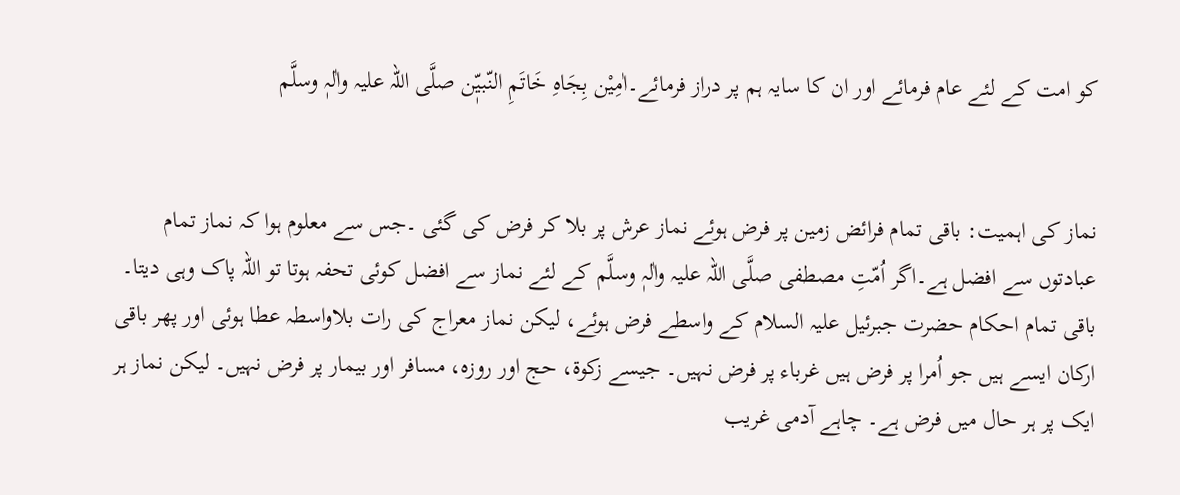کو امت کے لئے عام فرمائے اور ان کا سایہ ہم پر دراز فرمائے۔اٰمِیْن بِجَاہِ خَاتَمِ النّبیّٖن صلَّی اللہ علیہ واٰلہٖ وسلَّم


نماز کی اہمیت: باقی تمام فرائض زمین پر فرض ہوئے نماز عرش پر بلا کر فرض کی گئی ۔جس سے معلوم ہوا کہ نماز تمام عبادتوں سے افضل ہے۔اگر اُمّتِ مصطفی صلَّی اللہ علیہ واٰلہٖ وسلَّم کے لئے نماز سے افضل کوئی تحفہ ہوتا تو اللہ پاک وہی دیتا۔ باقی تمام احکام حضرت جبرئیل علیہ السلام کے واسطے فرض ہوئے، لیکن نماز معراج کی رات بلاواسطہ عطا ہوئی اور پھر باقی ارکان ایسے ہیں جو اُمرا پر فرض ہیں غرباء پر فرض نہیں۔ جیسے زکوۃ، حج اور روزہ، مسافر اور بیمار پر فرض نہیں۔ لیکن نماز ہر ایک پر ہر حال میں فرض ہے۔ چاہے آدمی غریب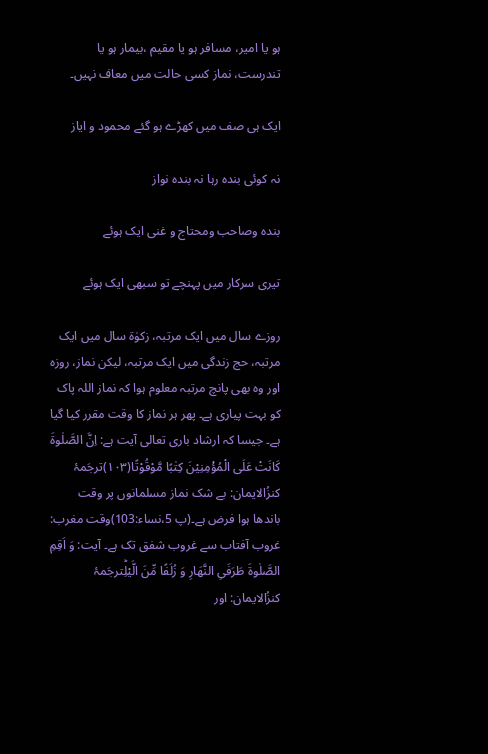ہو یا امیر، مسافر ہو یا مقیم ،بیمار ہو یا تندرست، نماز کسی حالت میں معاف نہیں۔

ایک ہی صف میں کھڑے ہو گئے محمود و ایاز

نہ کوئی بندہ رہا نہ بندہ نواز

بندہ وصاحب ومحتاج و غنی ایک ہوئے

تیری سرکار میں پہنچے تو سبھی ایک ہوئے

روزے سال میں ایک مرتبہ، زکوٰۃ سال میں ایک مرتبہ، حج زندگی میں ایک مرتبہ، لیکن نماز، روزہ اور وہ بھی پانچ مرتبہ معلوم ہوا کہ نماز اللہ پاک کو بہت پیاری ہے۔ پھر ہر نماز کا وقت مقرر کیا گیا ہے۔ جیسا کہ ارشاد باری تعالی آیت ہے: اِنَّ الصَّلٰوةَ كَانَتْ عَلَى الْمُؤْمِنِیْنَ كِتٰبًا مَّوْقُوْتًا(۱۰۳)ترجَمۂ کنزُالایمان: بے شک نماز مسلمانوں پر وقت باندھا ہوا فرض ہے۔(پ 5،نساء:103)وقت مغرب: غروب آفتاب سے غروب شفق تک ہے۔ آیت: وَ اَقِمِ الصَّلٰوةَ طَرَفَیِ النَّهَارِ وَ زُلَفًا مِّنَ الَّیْلِؕترجَمۂ کنزُالایمان: اور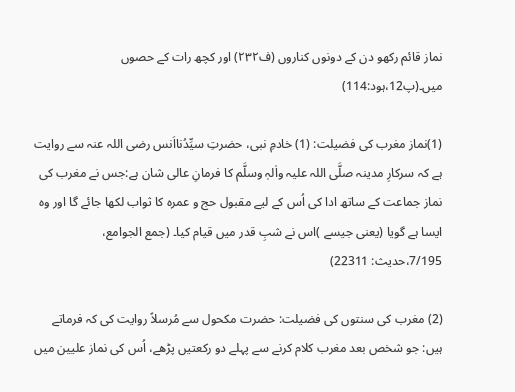نماز قائم رکھو دن کے دونوں کناروں (ف۲۳۲) اور کچھ رات کے حصوں میں۔(پ12،ہود:114)

(1)نماز مغرب کی فضیلت: (1) خادمِ نبی، حضرتِ سیِّدُنااَنس رضی اللہ عنہ سے روایت ہے کہ سرکارِ مدینہ صلَّی اللہ علیہ واٰلہٖ وسلَّم کا فرمانِ عالی شان ہے:جس نے مغرب کی نماز جماعت کے ساتھ ادا کی اُس کے لیے مقبول حج و عمرہ کا ثواب لکھا جائے گا اور وہ ایسا ہے گویا (یعنی جیسے )اس نے شبِ قدر میں قیام کیا۔ (جمع الجوامع، 7/195،حدیث: 22311)

(2) مغرب کی سنتوں کی فضیلت: حضرت مکحول سے مُرسلاً روایت کی کہ فرماتے ہیں: جو شخص بعد مغرب کلام کرنے سے پہلے دو رکعتیں پڑھے، اُس کی نماز علیین میں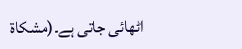اٹھائی جاتی ہے۔(مشکاۃ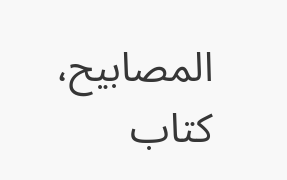المصابيح، کتاب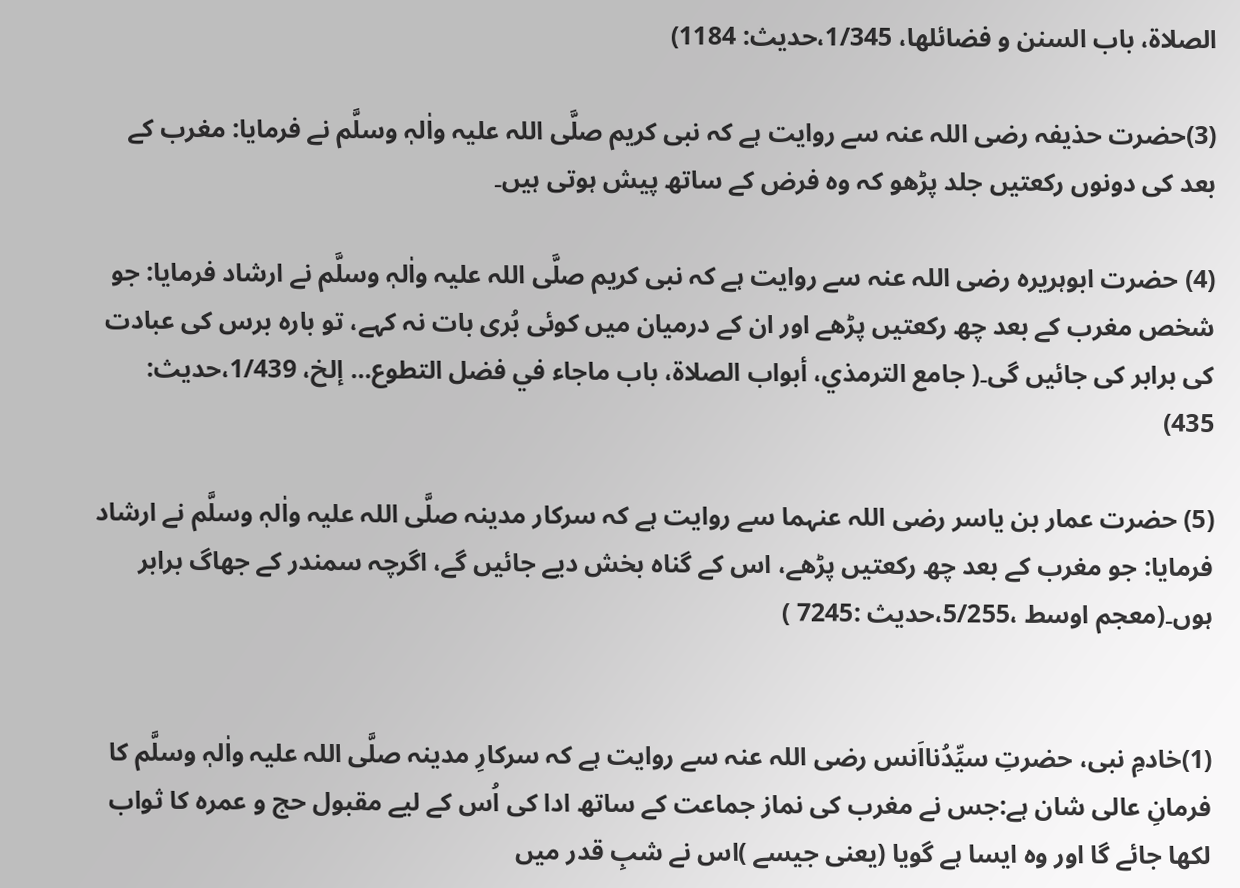الصلاۃ، باب السنن و فضائلھا، 1/345،حديث: 1184)

(3)حضرت حذیفہ رضی اللہ عنہ سے روایت ہے کہ نبی کریم صلَّی اللہ علیہ واٰلہٖ وسلَّم نے فرمایا: مغرب کے بعد کی دونوں رکعتیں جلد پڑھو کہ وہ فرض کے ساتھ پیش ہوتی ہیں۔

(4) حضرت ابوہریرہ رضی اللہ عنہ سے روایت ہے کہ نبی کریم صلَّی اللہ علیہ واٰلہٖ وسلَّم نے ارشاد فرمایا: جو شخص مغرب کے بعد چھ رکعتیں پڑھے اور ان کے درمیان میں کوئی بُری بات نہ کہے، تو بارہ برس کی عبادت کی برابر کی جائیں گی۔( جامع الترمذي، أبواب الصلاۃ، باب ماجاء في فضل التطوع... إلخ، 1/439،حديث: 435)

(5) حضرت عمار بن یاسر رضی اللہ عنہما سے روایت ہے کہ سرکار مدینہ صلَّی اللہ علیہ واٰلہٖ وسلَّم نے ارشاد فرمایا: جو مغرب کے بعد چھ رکعتیں پڑھے، اس کے گناہ بخش ديے جائیں گے، اگرچہ سمندر کے جھاگ برابر ہوں۔(معجم اوسط ،5/255،حدیث :7245 )


(1)خادمِ نبی، حضرتِ سیِّدُنااَنس رضی اللہ عنہ سے روایت ہے کہ سرکارِ مدینہ صلَّی اللہ علیہ واٰلہٖ وسلَّم کا فرمانِ عالی شان ہے:جس نے مغرب کی نماز جماعت کے ساتھ ادا کی اُس کے لیے مقبول حج و عمرہ کا ثواب لکھا جائے گا اور وہ ایسا ہے گویا (یعنی جیسے )اس نے شبِ قدر میں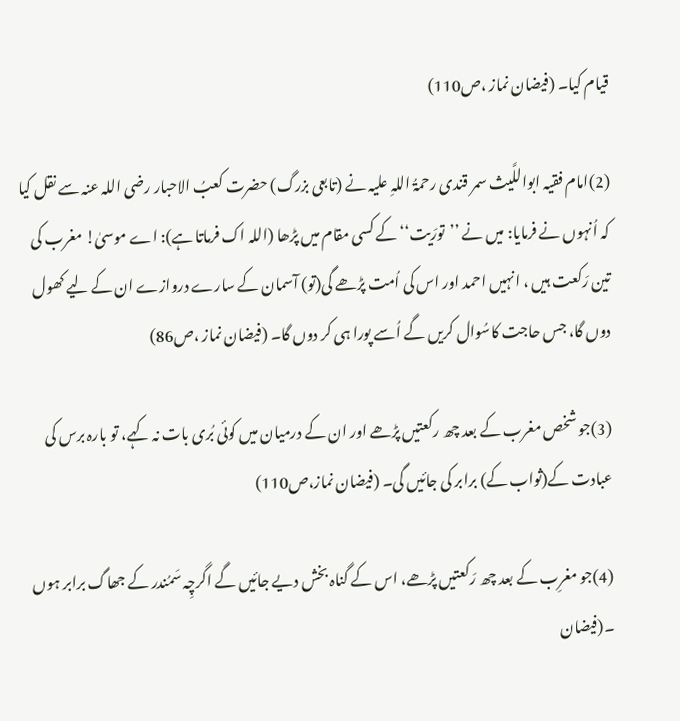قیام کیا۔ (فیضان نماز ،ص110)

(2)امام فقیہ ابواللَّیث سمر قندی رحمۃُ اللہِ علیہ نے (تابعی بزرگ) حضرت کعبُ الاحبار رضی اللہ عنہ سے نقل کیا کہ اُنہوں نے فرمایا: میں نے ’’تورَیت‘‘ کے کسی مقام میں پڑھا (اللہ اک فرماتا ہے): اے موسیٰ! مغرب کی تین رَکعت ہیں ، انہیں احمد اور اس کی اُمت پڑھے گی(تو) آسمان کے سارے دروازے ان کے لیے کھول دوں گا، جس حاجت کاسُوال کریں گے اُسے پورا ہی کر دوں گا۔ (فیضان نماز ،ص86)

(3)جو شخص مغرب کے بعد چھ رکعتیں پڑھے اور ان کے درمیان میں کوئی بُری بات نہ کہے، تو بارہ برس کی عبادت کے(ثواب کے) برابر کی جائیں گی۔ (فیضان نماز،ص110)

(4)جو مغرِب کے بعد چھ رَکعتیں پڑھے، اس کے گناہ بخش دیے جائیں گے اگرچِہ سَمُندر کے جھاگ برابر ہوں ۔(فیضان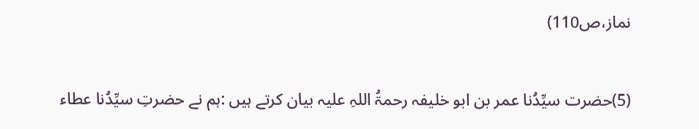نماز،ص110)

(5)حضرت سیِّدُنا عمر بن ابو خلیفہ رحمۃُ اللہِ علیہ بیان کرتے ہیں :ہم نے حضرتِ سیِّدُنا عطاء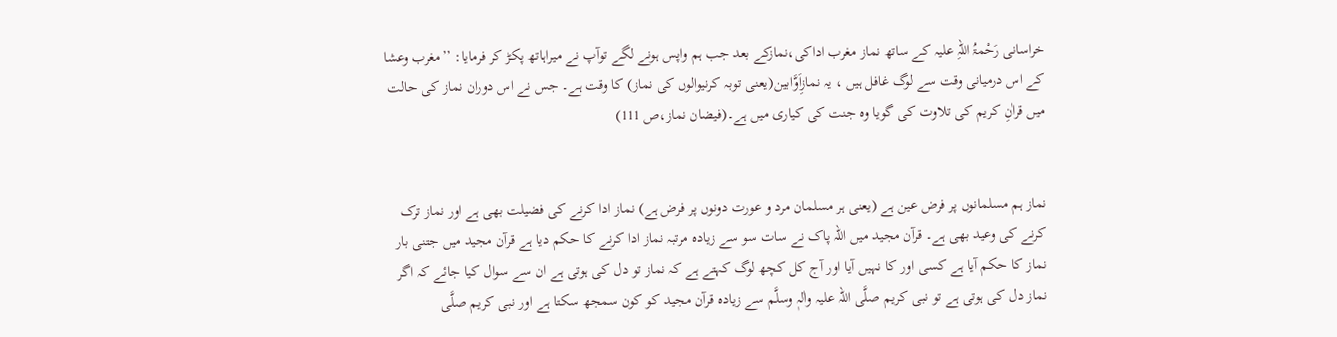خراسانی رَحْمۃُ اللہِ علیہ کے ساتھ نماز مغرب اداکی،نمازکے بعد جب ہم واپس ہونے لگے توآپ نے میراہاتھ پکڑ کر فرمایا: ’’مغرب وعشا کے اس درمیانی وقت سے لوگ غافل ہیں ، یہ نمازِاَوَّابین(یعنی توبہ کرنیوالوں کی نماز) کا وقت ہے۔ جس نے اس دوران نماز کی حالت میں قراٰنِ کریم کی تلاوت کی گویا وہ جنت کی کیاری میں ہے۔(فیضان نماز،ص 111)


نماز ہم مسلمانوں پر فرض عین ہے (یعنی ہر مسلمان مرد و عورت دونوں پر فرض ہے) نماز ادا کرنے کی فضیلت بھی ہے اور نماز ترک کرنے کی وعید بھی ہے۔ قرآن مجید میں اللہ پاک نے سات سو سے زیادہ مرتبہ نماز ادا کرنے کا حکم دیا ہے قرآن مجید میں جتنی بار نماز کا حکم آیا ہے کسی اور کا نہیں آیا اور آج کل کچھ لوگ کہتے ہے کہ نماز تو دل کی ہوتی ہے ان سے سوال کیا جائے کہ اگر نماز دل کی ہوتی ہے تو نبی کریم صلَّی اللہ علیہ واٰلہٖ وسلَّم سے زیادہ قرآن مجید کو کون سمجھ سکتا ہے اور نبی کریم صلَّی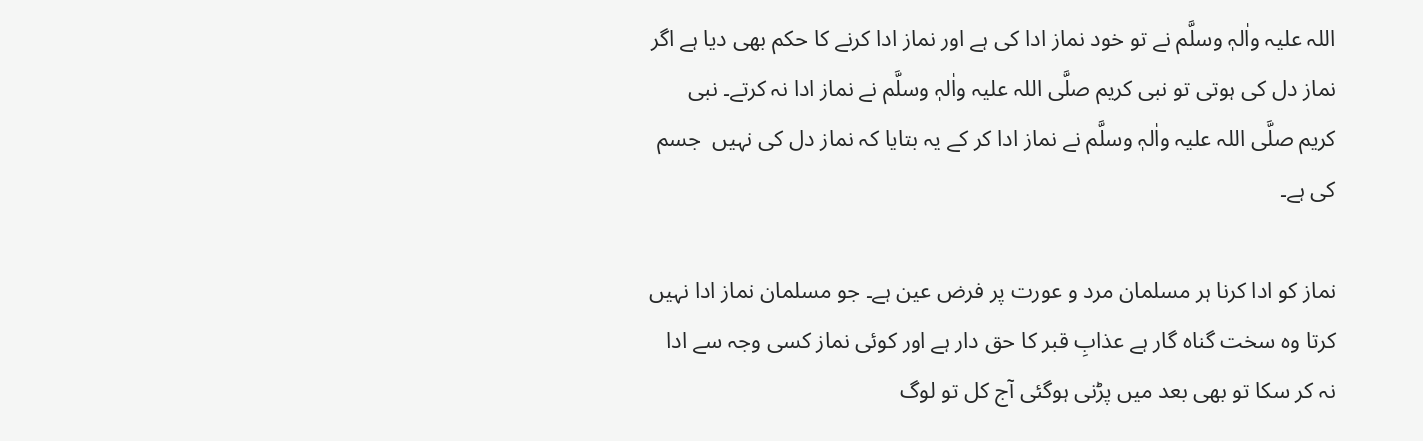اللہ علیہ واٰلہٖ وسلَّم نے تو خود نماز ادا کی ہے اور نماز ادا کرنے کا حکم بھی دیا ہے اگر نماز دل کی ہوتی تو نبی کریم صلَّی اللہ علیہ واٰلہٖ وسلَّم نے نماز ادا نہ کرتے۔ نبی کریم صلَّی اللہ علیہ واٰلہٖ وسلَّم نے نماز ادا کر کے یہ بتایا کہ نماز دل کی نہیں  جسم کی ہے۔

نماز کو ادا کرنا ہر مسلمان مرد و عورت پر فرض عین ہے۔ جو مسلمان نماز ادا نہیں کرتا وہ سخت گناہ گار ہے عذابِ قبر کا حق دار ہے اور کوئی نماز کسی وجہ سے ادا نہ کر سکا تو بھی بعد میں پڑنی ہوگئی آج کل تو لوگ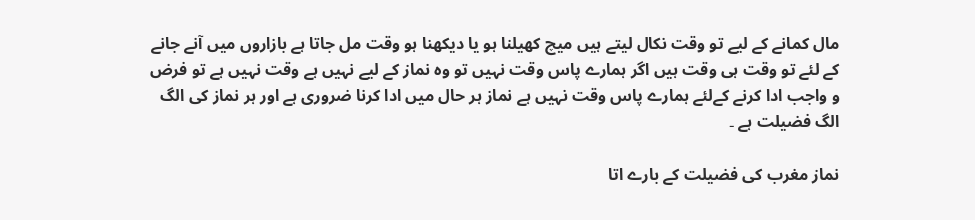مال کمانے کے لیے تو وقت نکال لیتے ہیں میچ کھیلنا ہو یا دیکھنا ہو وقت مل جاتا ہے بازاروں میں آنے جانے کے لئے تو وقت ہی وقت ہیں اگر ہمارے پاس وقت نہیں تو وہ نماز کے لیے نہیں ہے وقت نہیں ہے تو فرض و واجب ادا کرنے کےلئے ہمارے پاس وقت نہیں ہے نماز ہر حال میں ادا کرنا ضروری ہے اور ہر نماز کی الگ الگ فضیلت ہے ۔

نماز مغرب کی فضیلت کے بارے اتا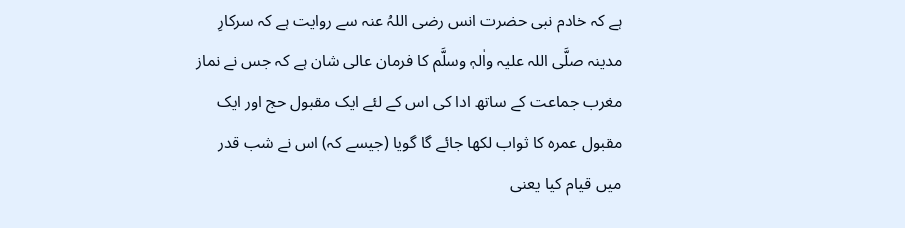ہے کہ خادم نبی حضرت انس رضی اللہُ عنہ سے روایت ہے کہ سرکارِ مدینہ صلَّی اللہ علیہ واٰلہٖ وسلَّم کا فرمان عالی شان ہے کہ جس نے نماز مغرب جماعت کے ساتھ ادا کی اس کے لئے ایک مقبول حج اور ایک مقبول عمرہ کا ثواب لکھا جائے گا گویا (جیسے کہ) اس نے شب قدر میں قیام کیا یعنی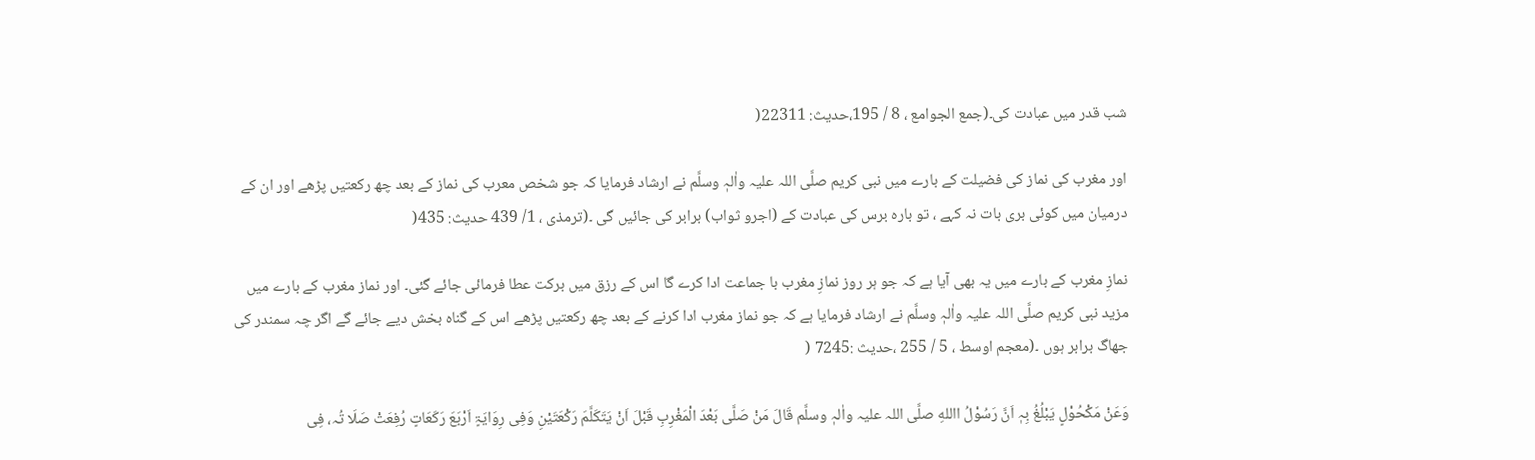شب قدر میں عبادت کی۔(جمع الجوامع ، 8 / 195،حدیث: 22311(

اور مغرب کی نماز کی فضیلت کے بارے میں نبی کریم صلَّی اللہ علیہ واٰلہٖ وسلَّم نے ارشاد فرمایا کہ جو شخص معرب کی نماز کے بعد چھ رکعتیں پڑھے اور ان کے درمیان میں کوئی بری بات نہ کہے ، تو بارہ برس کی عبادت کے (اجرو ثواب) برابر کی جائیں گی ۔(ترمذی ، 1/ 439 حدیث: 435(

نمازِ مغرب کے بارے میں یہ بھی آیا ہے کہ جو ہر روز نمازِ مغرب با جماعت ادا کرے گا اس کے رزق میں برکت عطا فرمائی جائے گئی۔ اور نماز مغرب کے بارے میں مزید نبی کریم صلَّی اللہ علیہ واٰلہٖ وسلَّم نے ارشاد فرمایا ہے کہ جو نماز مغرب ادا کرنے کے بعد چھ رکعتیں پڑھے اس کے گناہ بخش دیے جائے گے اگر چہ سمندر کی جھاگ برابر ہوں ۔(معجم اوسط ، 5 / 255 ،حدیث :7245 (

وَعَنْ مَکْحُوْلٍ یَبْلُغُ بِہٖ اَنَّ رَسُوْلُ االلهِ صلَّی اللہ علیہ واٰلہٖ وسلَّم قَالَ مَنْ صَلَّی بَعْدَ الْمَغْرِبِ قَبْلَ اَنْ یَتَکَلَّمَ رَکْعَتَیْنِ وَفِی رِوَایَۃٍ اَرْبَعَ رَکَعَاتٍ رُفِعَتْ صَلَا تُہ، فِی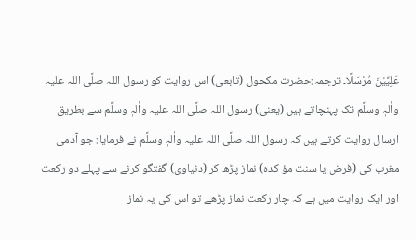عَلِیِّیْنَ مُرْسَلًا۔ ترجمہ:حضرت مکحول (تابعی) اس روایت کو رسول اللہ صلَّی اللہ علیہ واٰلہٖ وسلَّم تک پہنچاتے ہیں (یعنی) رسول اللہ صلَّی اللہ علیہ واٰلہٖ وسلَّم سے بطریق ارسال روایت کرتے ہیں کہ رسول اللہ صلَّی اللہ علیہ واٰلہٖ وسلَّم نے فرمایا: جو آدمی مغرب کی (فرض یا سنت مؤ کدہ) نماز پڑھ کر (دنیاوی) گفتگو کرنے سے پہلے دو رکعت اور ایک روایت میں ہے کہ چار رکعت نماز پڑھے تو اس کی یہ نماز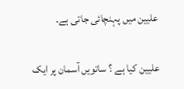علیین میں پہنچائی جاتی ہے۔

علیین کیا ہے ؟ ساتویں آسمان پر ایک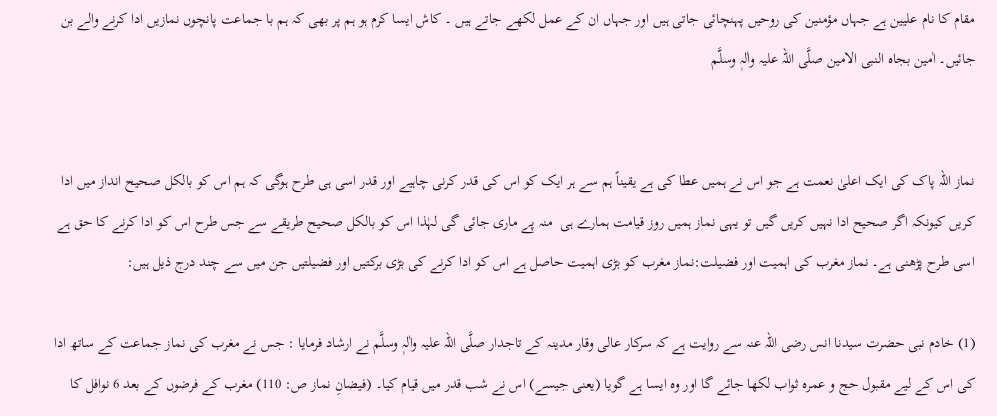مقام کا نام علیین ہے جہاں مؤمنین کی روحیں پہنچائی جاتی ہیں اور جہاں ان کے عمل لکھے جاتے ہیں ۔ کاش ایسا کرم ہو ہم پر بھی کہ ہم با جماعت پانچوں نمازیں ادا کرنے والے بن جائیں۔ اٰمین بجاہ النبی الامین صلَّی اللہ علیہ واٰلہٖ وسلَّم


نماز اللہ پاک کی ایک اعلیٰ نعمت ہے جو اس نے ہمیں عطا کی ہے یقیناً ہم سے ہر ایک کو اس کی قدر کرنی چاہیے اور قدر اسی ہی طرح ہوگی کہ ہم اس کو بالکل صحیح انداز میں ادا کریں کیونکہ اگر صحیح ادا نہیں کریں گیں تو یہی نماز ہمیں روز قیامت ہمارے ہی  منہ پے ماری جائی گی لہٰذا اس کو بالکل صحیح طریقے سے جس طرح اس کو ادا کرنے کا حق ہے اسی طرح پڑھنی ہے۔ نماز مغرب کی اہمیت اور فضیلت:نماز مغرب کو بڑی اہمیت حاصل ہے اس کو ادا کرنے کی بڑی برکتیں اور فضیلتیں جن میں سے چند درج ذیل ہیں:

(1) خادم نبی حضرت سیدنا انس رضی اللہ عنہ سے روایت ہے کہ سرکار عالی وقار مدینہ کے تاجدار صلَّی اللہ علیہ واٰلہٖ وسلَّم نے ارشاد فرمایا : جس نے مغرب کی نماز جماعت کے ساتھ ادا کی اس کے لیے مقبول حج و عمرہ ثواب لکھا جائے گا اور وہ ایسا ہے گویا (یعنی جیسے) اس نے شب قدر میں قیام کیا۔ (فیضانِ نماز ص: 110) مغرب کے فرضوں کے بعد 6 نوافل کا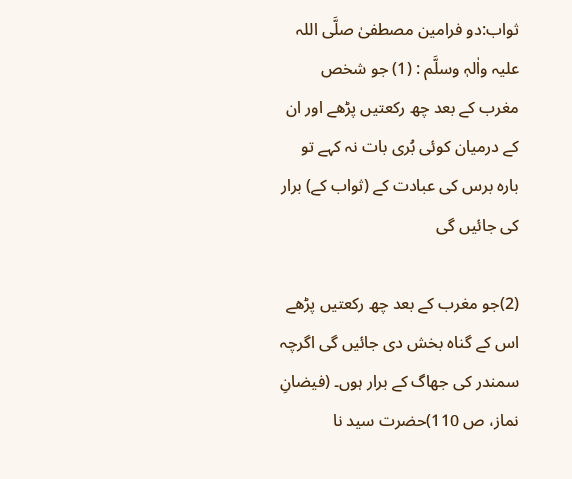ثواب:دو فرامین مصطفیٰ صلَّی اللہ علیہ واٰلہٖ وسلَّم : (1) جو شخص مغرب کے بعد چھ رکعتیں پڑھے اور ان کے درمیان کوئی بُری بات نہ کہے تو بارہ برس کی عبادت کے (ثواب کے) برار کی جائیں گی

(2)جو مغرب کے بعد چھ رکعتیں پڑھے اس کے گناہ بخش دی جائیں گی اگرچہ سمندر کی جھاگ کے برار ہوں۔ (فیضانِ نماز، ص 110)حضرت سید نا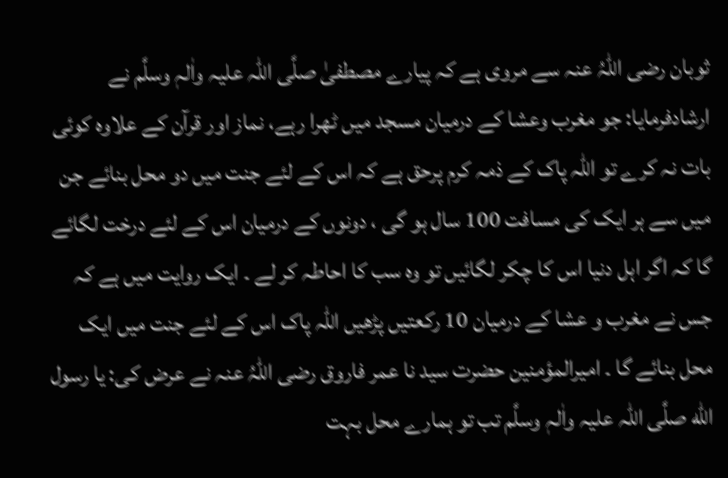ثوبان رضی اللہُ عنہ سے مروی ہے کہ پیارے مصطفیٰ صلَّی اللہ علیہ واٰلہٖ وسلَّم نے ارشادفرمایا: جو مغرب وعشا کے درمیان مسجد میں ٹھرا رہے، نماز اور قرآن کے علاوہ کوئی بات نہ کرے تو اللہ پاک کے ذمہ کرم پرحق ہے کہ اس کے لئے جنت میں دو محل بنائے جن میں سے ہر ایک کی مسافت 100 سال ہو گی ، دونوں کے درمیان اس کے لئے درخت لگائے گا کہ اگر اہل دنیا اس کا چکر لگائیں تو وہ سب کا احاطہ کر لے ۔ ایک روایت میں ہے کہ جس نے مغرب و عشا کے درمیان 10 رکعتیں پڑھیں اللہ پاک اس کے لئے جنت میں ایک محل بنائے گا ۔ امیرالمؤمنین حضرت سید نا عمر فاروق رضی اللہُ عنہ نے عرض کی: یا رسول الله صلَّی اللہ علیہ واٰلہٖ وسلَّم تب تو ہمارے محل بہت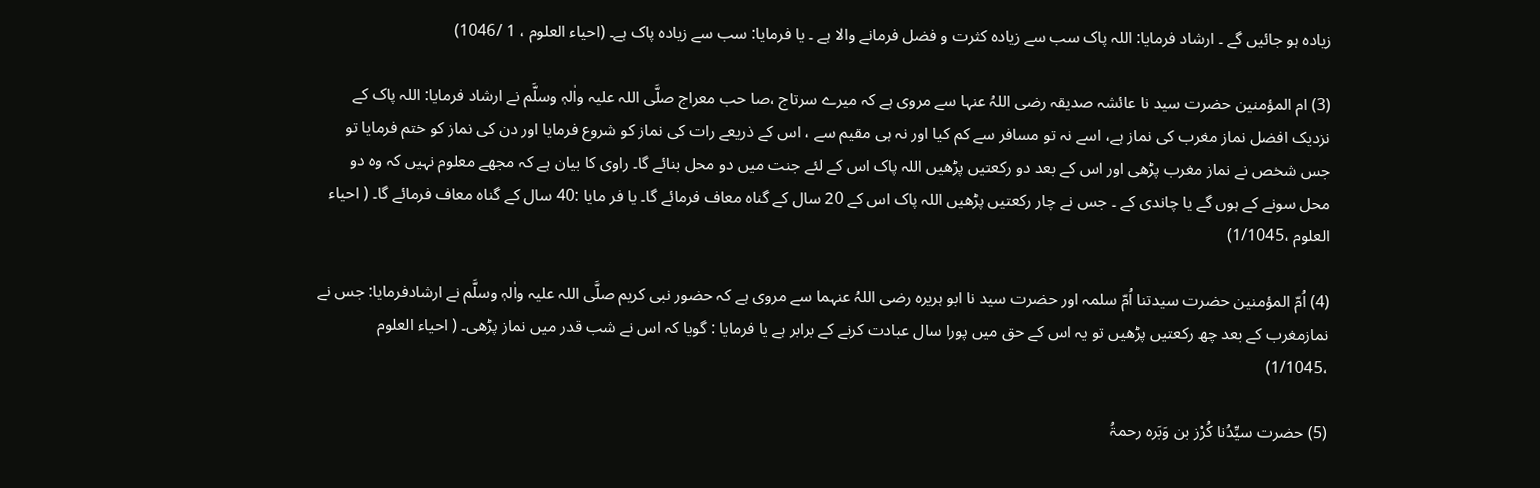زیادہ ہو جائیں گے ۔ ارشاد فرمایا: اللہ پاک سب سے زیادہ کثرت و فضل فرمانے والا ہے ۔ یا فرمایا: سب سے زیادہ پاک ہے۔ (احیاء العلوم ، 1 /1046)

(3) ام المؤمنین حضرت سید نا عائشہ صدیقہ رضی اللہُ عنہا سے مروی ہے کہ میرے سرتاج ،صا حب معراج صلَّی اللہ علیہ واٰلہٖ وسلَّم نے ارشاد فرمایا: اللہ پاک کے نزدیک افضل نماز مغرب کی نماز ہے، اسے نہ تو مسافر سے کم کیا اور نہ ہی مقیم سے ، اس کے ذریعے رات کی نماز کو شروع فرمایا اور دن کی نماز کو ختم فرمایا تو جس شخص نے نماز مغرب پڑھی اور اس کے بعد دو رکعتیں پڑھیں اللہ پاک اس کے لئے جنت میں دو محل بنائے گا۔ راوی کا بیان ہے کہ مجھے معلوم نہیں کہ وہ دو محل سونے کے ہوں گے یا چاندی کے ۔ جس نے چار رکعتیں پڑھیں اللہ پاک اس کے 20 سال کے گناہ معاف فرمائے گا۔ یا فر مایا :40 سال کے گناہ معاف فرمائے گا۔ ( احیاء العلوم ،1/1045)

(4) اُمّ المؤمنین حضرت سیدتنا اُمّ سلمہ اور حضرت سید نا ابو ہریرہ رضی اللہُ عنہما سے مروی ہے کہ حضور نبی کریم صلَّی اللہ علیہ واٰلہٖ وسلَّم نے ارشادفرمایا: جس نے نمازمغرب کے بعد چھ رکعتیں پڑھیں تو یہ اس کے حق میں پورا سال عبادت کرنے کے برابر ہے یا فرمایا : گویا کہ اس نے شب قدر میں نماز پڑھی۔ ( احیاء العلوم ،1/1045)

(5) حضرت سیِّدُنا کُرْز بن وَبَرہ رحمۃُ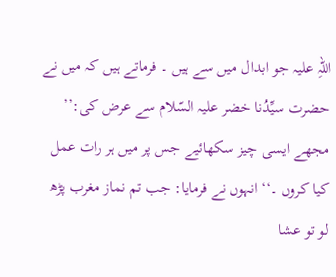اللہِ علیہ جو ابدال میں سے ہیں ۔ فرماتے ہیں کہ میں نے حضرت سیِّدُنا خضر علیہ السّلام سے عرض کی:’’ مجھے ایسی چیز سکھائیے جس پر میں ہر رات عمل کیا کروں ۔‘‘ انہوں نے فرمایا: جب تم نماز مغرب پڑھ لو تو عشا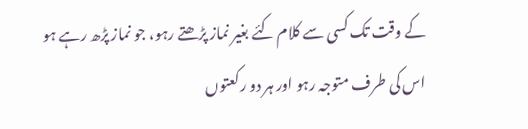کے وقت تک کسی سے کلام کئے بغیر نماز پڑھتے رہو، جو نماز پڑھ رہے ہو اس کی طرف متوجہ رہو اور ہر دو رکعتوں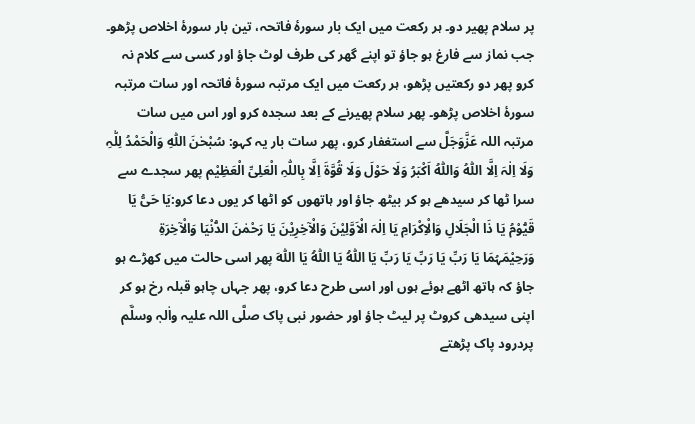پر سلام پھیر دو۔ ہر رکعت میں ایک بار سورۂ فاتحہ، تین بار سورۂ اخلاص پڑھو۔ جب نماز سے فارغ ہو جاؤ تو اپنے گھر کی طرف لوٹ جاؤ اور کسی سے کلام نہ کرو پھر دو رکعتیں پڑھو، ہر رکعت میں ایک مرتبہ سورۂ فاتحہ اور سات مرتبہ سورۂ اخلاص پڑھو۔ پھر سلام پھیرنے کے بعد سجدہ کرو اور اس میں سات مرتبہ اللہ عَزَّوَجَلَّ سے استغفار کرو، پھر سات بار یہ کہو: سُبْحٰنَ اللّٰہِ وَالْحَمْدُ لِلّٰہِ وَلَا اِلٰہَ اِلَّا اللّٰہُ وَاللّٰہُ اَکْبَرُ وَلَا حَوْلَ وَلَا قُوَّۃَ اِلَّا بِاللّٰہِ الْعَلِیِّ الْعَظِیْم پھر سجدے سے سرا ٹھا کر سیدھے ہو کر بیٹھ جاؤ اور ہاتھوں کو اٹھا کر یوں دعا کرو:یَا حَیُّ یَا قَیُّوْمُ یَا ذَا الْجَلَالِ وَالْاِکْرَامِ یَا اِلٰہَ الْاَوَّلِیْنَ وَالْآخِرِیْنَ یَا رَحْمٰنَ الدُّنْیَا وَالْآخِرَۃِ وَرَحِیْمَہُمَا یَا رَبِّ یَا رَبِّ یَا رَبِّ یَا اَللّٰہُ یَا اَللّٰہُ یَا اَللّٰہ پھر اسی حالت میں کھڑے ہو جاؤ کہ ہاتھ اٹھے ہوئے ہوں اور اسی طرح دعا کرو، پھر جہاں چاہو قبلہ رخ ہو کر اپنی سیدھی کروٹ پر لیٹ جاؤ اور حضور نبی پاک صلَّی اللہ علیہ واٰلہٖ وسلَّم پردرود پاک پڑھتے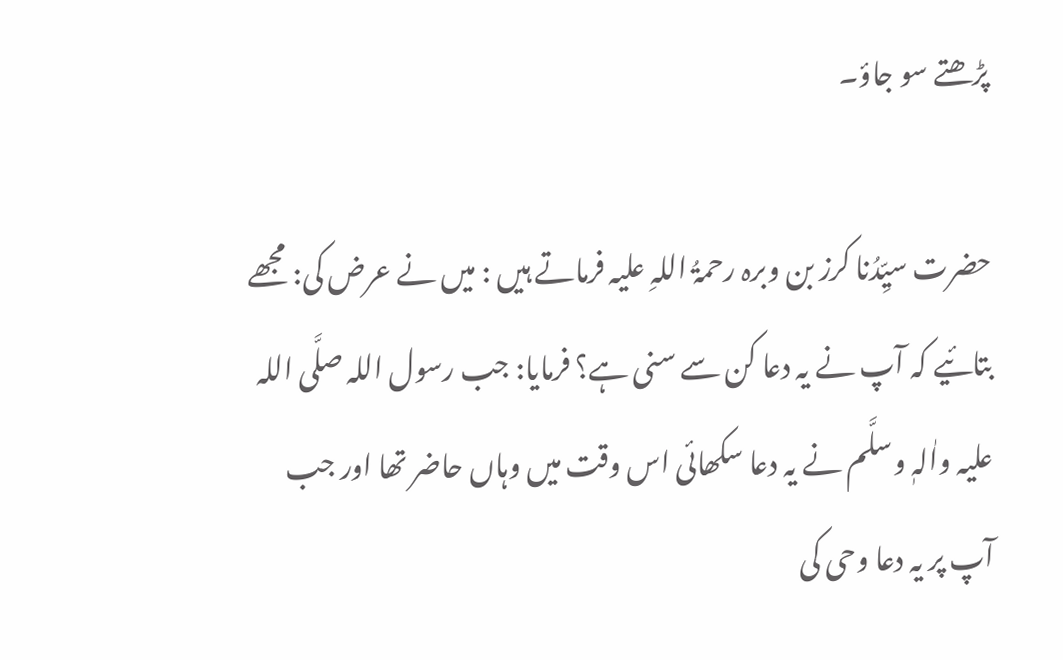پڑھتے سو جاؤ۔

حضرت سیِّدُنا کرز بن وبرہ رحمۃُ اللہِ علیہ فرماتے ہیں : میں نے عرض کی: مجھے بتائیے کہ آپ نے یہ دعا کن سے سنی ہے؟ فرمایا: جب رسول اللہ صلَّی اللہ علیہ واٰلہٖ وسلَّم نے یہ دعا سکھائی اس وقت میں وہاں حاضر تھا اور جب آپ پر یہ دعا وحی کی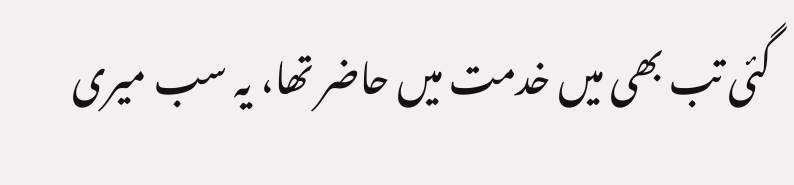گئی تب بھی میں خدمت میں حاضر تھا، یہ سب میری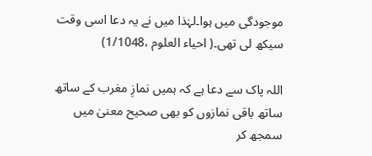موجودگی میں ہوا۔لہٰذا میں نے یہ دعا اسی وقت سیکھ لی تھی۔( احیاء العلوم ،1/1048)

اللہ پاک سے دعا ہے کہ ہمیں نمازِ مغرب کے ساتھ ساتھ باقی نمازوں کو بھی صحیح معنیٰ میں سمجھ کر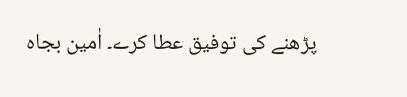پڑھنے کی توفیق عطا کرے۔ اٰمین بجاہ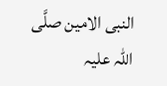النبی الامین صلَّی اللہ علیہ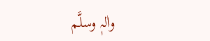واٰلہٖ وسلَّم